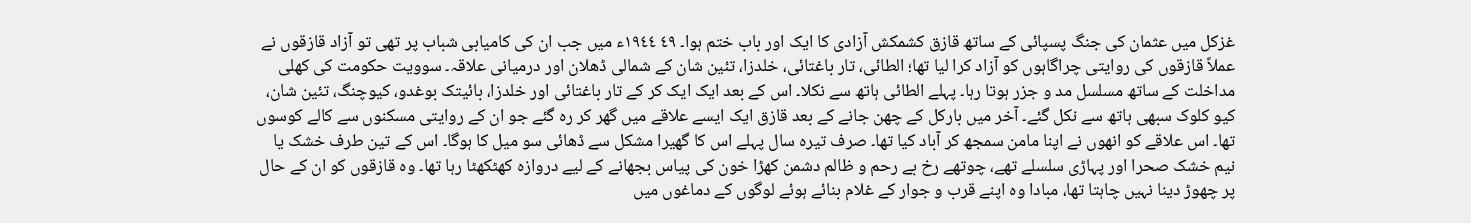غزکل میں عثمان کی جنگ پسپائی کے ساتھ قازق کشمکش آزادی کا ایک اور باب ختم ہوا۔ ٤٩ ١٩٤٤ء میں جب ان کی کامیابی شباب پر تھی تو آزاد قازقوں نے عملاً قازقوں کی روایتی چراگاہوں کو آزاد کرا لیا تھا؛ الطائی، تار باغتائی، خلدزا، تئین شان کے شمالی ڈھلان اور درمیانی علاقہ۔ سوویت حکومت کی کھلی مداخلت کے ساتھ مسلسل مد و جزر ہوتا رہا۔ پہلے الطائی ہاتھ سے نکلا۔ اس کے بعد ایک ایک کر کے تار باغتائی اور خلدزا، بائیتک بوغدو، کیوچنگ، تئین شان، کیو کلوک سبھی ہاتھ سے نکل گئے۔ آخر میں بارکل کے چھن جانے کے بعد قازق ایک ایسے علاقے میں گھر کر رہ گئے جو ان کے روایتی مسکنوں سے کالے کوسوں تھا۔ اس علاقے کو انھوں نے اپنا مامن سمجھ کر آباد کیا تھا۔ صرف تیرہ سال پہلے اس کا گھیرا مشکل سے ڈھائی سو میل کا ہوگا۔ اس کے تین طرف خشک یا نیم خشک صحرا اور پہاڑی سلسلے تھے، چوتھے رخ بے رحم و ظالم دشمن کھڑا خون کی پیاس بجھانے کے لیے دروازہ کھٹکھٹا رہا تھا۔ وہ قازقوں کو ان کے حال پر چھوڑ دینا نہیں چاہتا تھا، مبادا وہ اپنے قرب و جوار کے غلام بنائے ہوئے لوگوں کے دماغوں میں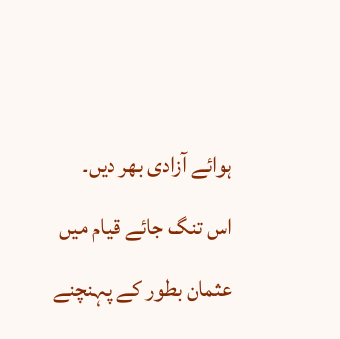ہوائے آزادی بھر دیں۔
اس تنگ جائے قیام میں عثمان بطور کے پہنچنے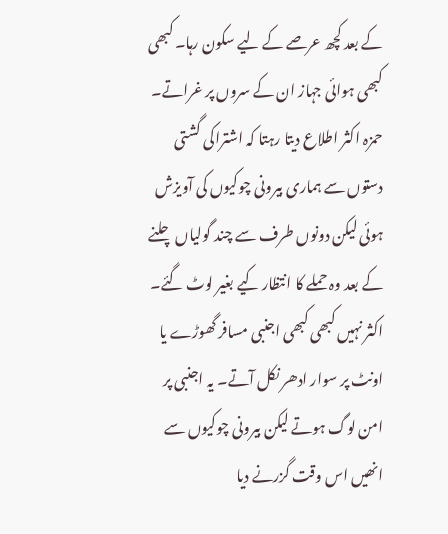کے بعد کچھ عرصے کے لیے سکون رہا۔ کبھی کبھی ہوائی جہاز ان کے سروں پر غراتے۔ حمزہ اکثر اطلاع دیتا رہتا کہ اشتراکی گشتی دستوں سے ہماری بیرونی چوکیوں کی آویزش ہوئی لیکن دونوں طرف سے چند گولیاں چلنے کے بعد وہ حملے کا انتظار کیے بغیر لوٹ گئے۔ اکثر نہیں کبھی کبھی اجنبی مسافر گھوڑے یا اونٹ پر سوار ادھر نکل آتے۔ یہ اجنبی پر امن لوگ ہوتے لیکن بیرونی چوکیوں سے انھیں اس وقت گزرنے دیا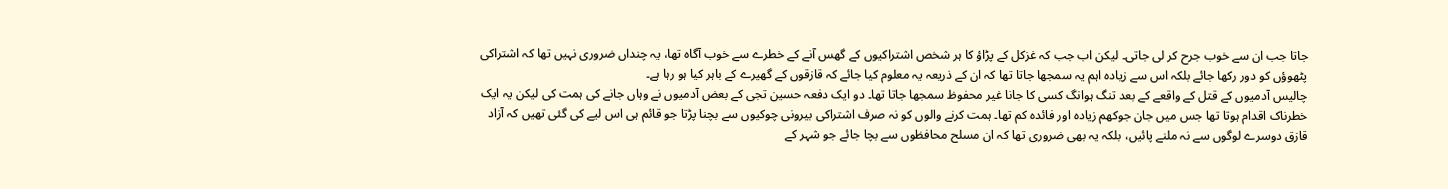جاتا جب ان سے خوب جرح کر لی جاتی۔ لیکن اب جب کہ غزکل کے پڑاؤ کا ہر شخص اشتراکیوں کے گھس آنے کے خطرے سے خوب آگاہ تھا، یہ چنداں ضروری نہیں تھا کہ اشتراکی پٹھوؤں کو دور رکھا جائے بلکہ اس سے زیادہ اہم یہ سمجھا جاتا تھا کہ ان کے ذریعہ یہ معلوم کیا جائے کہ قازقوں کے گھیرے کے باہر کیا ہو رہا ہے۔
چالیس آدمیوں کے قتل کے واقعے کے بعد تنگ ہوانگ کسی کا جانا غیر محفوظ سمجھا جاتا تھا۔ دو ایک دفعہ حسین تجی کے بعض آدمیوں نے وہاں جانے کی ہمت کی لیکن یہ ایک خطرناک اقدام ہوتا تھا جس میں جان جوکھم زیادہ اور فائدہ کم تھا۔ ہمت کرنے والوں کو نہ صرف اشتراکی بیرونی چوکیوں سے بچنا پڑتا جو قائم ہی اس لیے کی گئی تھیں کہ آزاد قازق دوسرے لوگوں سے نہ ملنے پائیں، بلکہ یہ بھی ضروری تھا کہ ان مسلح محافظوں سے بچا جائے جو شہر کے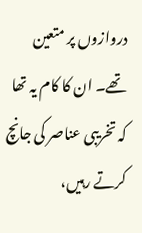دروازوں پر متعین تھے۔ ان کا کام یہ تھا کہ تخریبی عناصر کی جانچ کرتے رہیں،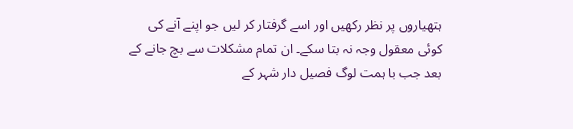ہتھیاروں پر نظر رکھیں اور اسے گرفتار کر لیں جو اپنے آنے کی کوئی معقول وجہ نہ بتا سکے۔ ان تمام مشکلات سے بچ جانے کے بعد جب با ہمت لوگ فصیل دار شہر کے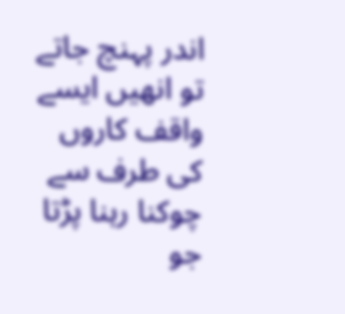اندر پہنچ جاتے تو انھیں ایسے واقف کاروں کی طرف سے چوکنا رہنا پڑتا جو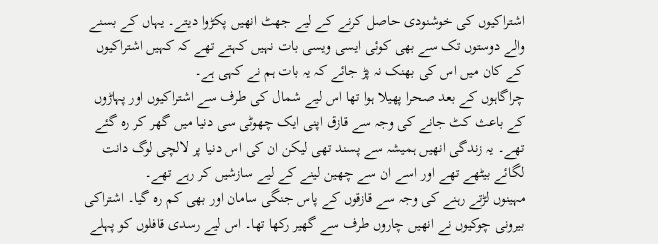اشتراکیوں کی خوشنودی حاصل کرنے کے لیے جھٹ انھیں پکڑوا دیتے۔ یہاں کے بسنے والے دوستوں تک سے بھی کوئی ایسی ویسی بات نہیں کہتے تھے کہ کہیں اشتراکیوں کے کان میں اس کی بھنک نہ پڑ جائے کہ یہ بات ہم نے کہی ہے۔
چراگاہوں کے بعد صحرا پھیلا ہوا تھا اس لیے شمال کی طرف سے اشتراکیوں اور پہاڑوں کے باعث کٹ جانے کی وجہ سے قازق اپنی ایک چھوٹی سی دنیا میں گھر کر رہ گئے تھے۔ یہ زندگی انھیں ہمیشہ سے پسند تھی لیکن ان کی اس دنیا پر لالچی لوگ دانت لگائے بیٹھے تھے اور اسے ان سے چھین لینے کے لیے سازشیں کر رہے تھے۔
مہینوں لڑتے رہنے کی وجہ سے قازقوں کے پاس جنگی سامان اور بھی کم رہ گیا۔ اشتراکی بیرونی چوکیوں نے انھیں چاروں طرف سے گھیر رکھا تھا۔ اس لیے رسدی قافلوں کو پہلے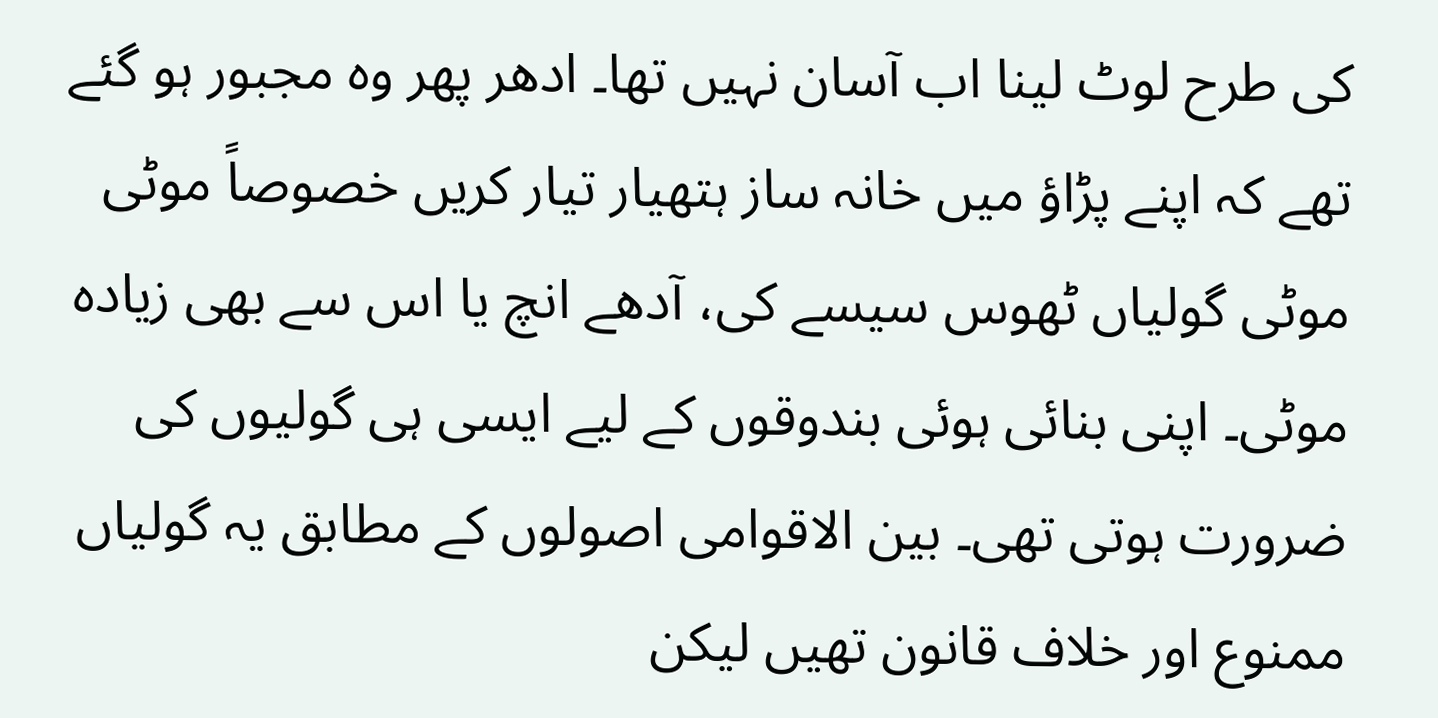کی طرح لوٹ لینا اب آسان نہیں تھا۔ ادھر پھر وہ مجبور ہو گئے تھے کہ اپنے پڑاؤ میں خانہ ساز ہتھیار تیار کریں خصوصاً موٹی موٹی گولیاں ٹھوس سیسے کی، آدھے انچ یا اس سے بھی زیادہ موٹی۔ اپنی بنائی ہوئی بندوقوں کے لیے ایسی ہی گولیوں کی ضرورت ہوتی تھی۔ بین الاقوامی اصولوں کے مطابق یہ گولیاں ممنوع اور خلاف قانون تھیں لیکن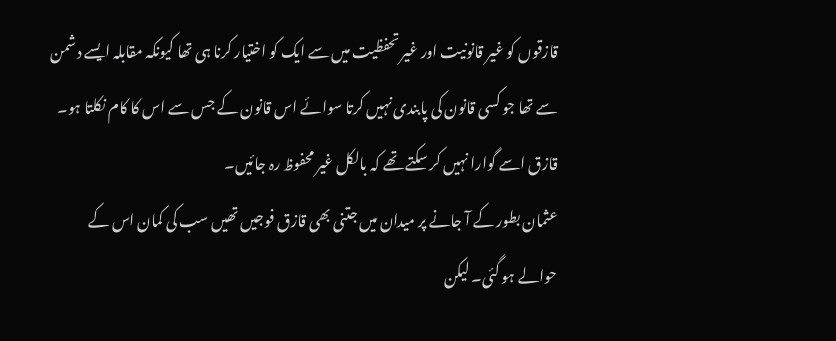قازقوں کو غیر قانونیت اور غیر تحفظیت میں سے ایک کو اختیار کرنا ہی تھا کیونکہ مقابلہ ایسے دشمن سے تھا جو کسی قانون کی پابندی نہیں کرتا سوائے اس قانون کے جس سے اس کا کام نکلتا ہو۔ قازق اسے گوارا نہیں کر سکتے تھے کہ بالکل غیر محفوظ رہ جائیں۔
عثمان بطور کے آ جانے پر میدان میں جتنی بھی قازق فوجیں تھیں سب کی کمان اس کے حوالے ہو گئی۔ لیکن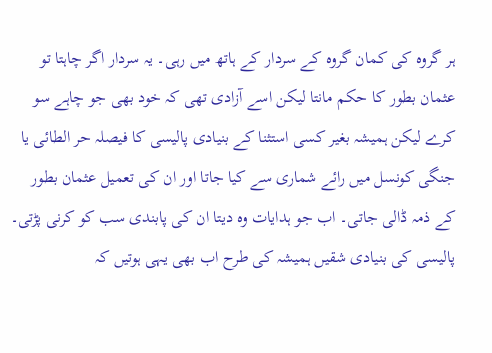ہر گروہ کی کمان گروہ کے سردار کے ہاتھ میں رہی۔ یہ سردار اگر چاہتا تو عثمان بطور کا حکم مانتا لیکن اسے آزادی تھی کہ خود بھی جو چاہے سو کرے لیکن ہمیشہ بغیر کسی استثنا کے بنیادی پالیسی کا فیصلہ حر الطائی یا جنگی کونسل میں رائے شماری سے کیا جاتا اور ان کی تعمیل عثمان بطور کے ذمہ ڈالی جاتی۔ اب جو ہدایات وہ دیتا ان کی پابندی سب کو کرنی پڑتی۔
پالیسی کی بنیادی شقیں ہمیشہ کی طرح اب بھی یہی ہوتیں کہ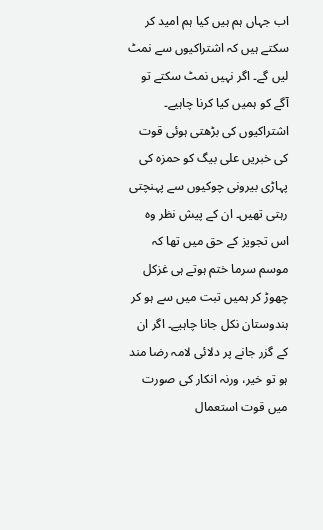اب جہاں ہم ہیں کیا ہم امید کر سکتے ہیں کہ اشتراکیوں سے نمٹ لیں گے۔ اگر نہیں نمٹ سکتے تو آگے کو ہمیں کیا کرنا چاہیے۔ اشتراکیوں کی بڑھتی ہوئی قوت کی خبریں علی بیگ کو حمزہ کی پہاڑی بیرونی چوکیوں سے پہنچتی رہتی تھیں۔ ان کے پیش نظر وہ اس تجویز کے حق میں تھا کہ موسم سرما ختم ہوتے ہی غزکل چھوڑ کر ہمیں تبت میں سے ہو کر ہندوستان نکل جانا چاہیے۔ اگر ان کے گزر جانے پر دلائی لامہ رضا مند ہو تو خیر، ورنہ انکار کی صورت میں قوت استعمال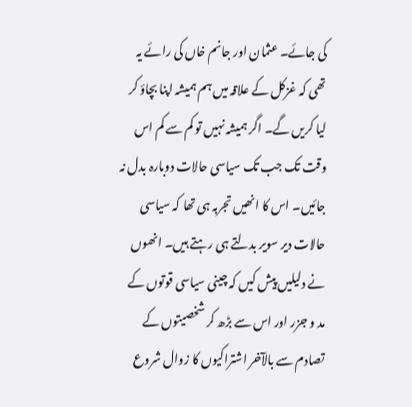کی جائے۔ عثمان اور جانم خاں کی رائے یہ تھی کہ غزکل کے علاقہ میں ہم ہمیشہ اپنا بچاؤ کر لیا کریں گے۔ اگر ہمیشہ نہیں تو کم سے کم اس وقت تک جب تک سیاسی حالات دوبارہ بدل نہ جائیں۔ اس کا انھیں تجربہ ہی تھا کہ سیاسی حالات دیر سویر بدلتے ہی رہتے ہیں۔ انھوں نے دلیلیں پیش کیں کہ چینی سیاسی قوتوں کے مد و جزر اور اس سے بڑھ کر شخصیتوں کے تصادم سے بالآخر اشتراکیوں کا زوال شروع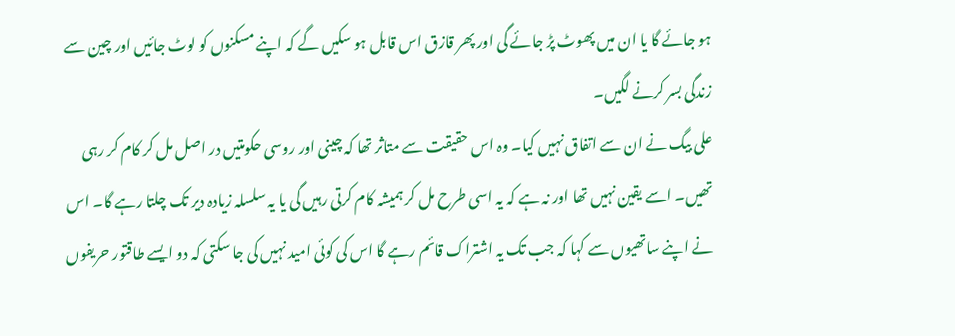ہو جائے گا یا ان میں پھوٹ پڑ جائے گی اور پھر قازق اس قابل ہو سکیں گے کہ اپنے مسکنوں کو لوٹ جائیں اور چین سے زندگی بسر کرنے لگیں۔
علی بیگ نے ان سے اتفاق نہیں کیا۔ وہ اس حقیقت سے متاثر تھا کہ چینی اور روسی حکومتیں در اصل مل کر کام کر رہی تھیں۔ اسے یقین نہیں تھا اور نہ ہے کہ یہ اسی طرح مل کر ہمیشہ کام کرتی رہیں گی یا یہ سلسلہ زیادہ دیر تک چلتا رہے گا۔ اس نے اپنے ساتھیوں سے کہا کہ جب تک یہ اشتراک قائم رہے گا اس کی کوئی امید نہیں کی جا سکتی کہ دو ایسے طاقتور حریفوں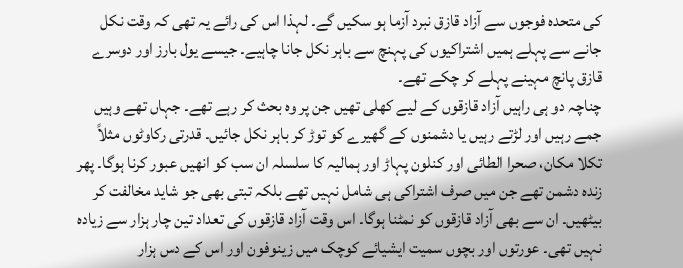کی متحدہ فوجوں سے آزاد قازق نبرد آزما ہو سکیں گے۔ لہذا اس کی رائے یہ تھی کہ وقت نکل جانے سے پہلے ہمیں اشتراکیوں کی پہنچ سے باہر نکل جانا چاہیے۔ جیسے یول بارز اور دوسرے قازق پانچ مہینے پہلے کر چکے تھے۔
چناچہ دو ہی راہیں آزاد قازقوں کے لیے کھلی تھیں جن پر وہ بحث کر رہے تھے۔ جہاں تھے وہیں جمے رہیں اور لڑتے رہیں یا دشمنوں کے گھیرے کو توڑ کر باہر نکل جائیں۔ قدرتی رکاوٹوں مثلاً تکلا مکان، صحرا الطائی اور کنلون پہاڑ اور ہمالیہ کا سلسلہ ان سب کو انھیں عبور کرنا ہوگا۔ پھر زندہ دشمن تھے جن میں صرف اشتراکی ہی شامل نہیں تھے بلکہ تبتی بھی جو شاید مخالفت کر بیٹھیں۔ ان سے بھی آزاد قازقوں کو نمٹنا ہوگا۔ اس وقت آزاد قازقوں کی تعداد تین چار ہزار سے زیادہ نہیں تھی۔ عورتوں اور بچوں سمیت ایشیائے کوچک میں زینوفون اور اس کے دس ہزار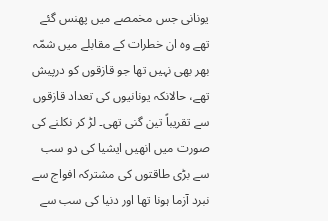یونانی جس مخمصے میں پھنس گئے تھے وہ ان خطرات کے مقابلے میں شمّہ بھر بھی نہیں تھا جو قازقوں کو درپیش تھے، حالانکہ یونانیوں کی تعداد قازقوں سے تقریباً تین گنی تھی۔ لڑ کر نکلنے کی صورت میں انھیں ایشیا کی دو سب سے بڑی طاقتوں کی مشترکہ افواج سے نبرد آزما ہونا تھا اور دنیا کی سب سے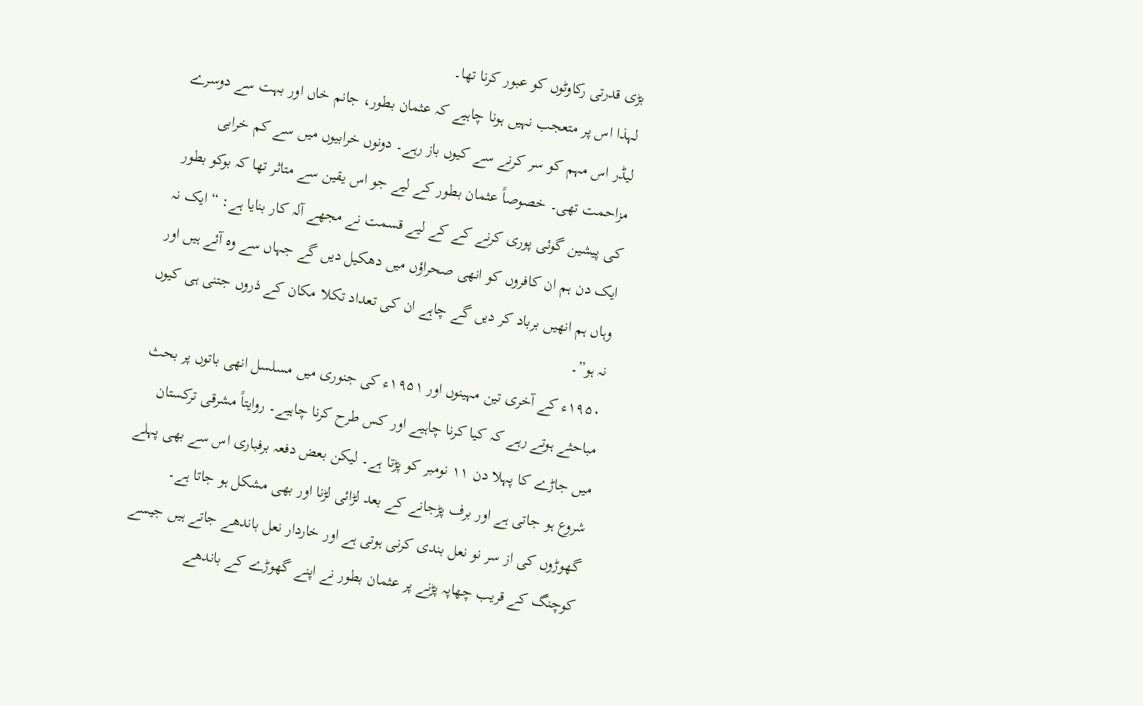بڑی قدرتی رکاوٹوں کو عبور کرنا تھا۔
لہذا اس پر متعجب نہیں ہونا چاہیے کہ عثمان بطور، جانم خاں اور بہت سے دوسرے لیڈر اس مہم کو سر کرنے سے کیوں باز رہے۔ دونوں خرابیوں میں سے کم خرابی مزاحمت تھی۔ خصوصاً عثمان بطور کے لیے جو اس یقین سے متاثر تھا کہ بوکو بطور کی پیشین گوئی پوری کرنے کے کے لیے قسمت نے مجھے آلہ کار بنایا ہے: “ایک نہ ایک دن ہم ان کافروں کو انھی صحراؤں میں دھکیل دیں گے جہاں سے وہ آئے ہیں اور وہاں ہم انھیں برباد کر دیں گے چاہے ان کی تعداد تکلا مکان کے ذروں جتنی ہی کیوں نہ ہو”۔
۱۹۵۰ء کے آخری تین مہینوں اور ۱۹۵۱ء کی جنوری میں مسلسل انھی باتوں پر بحث مباحثے ہوتے رہے کہ کیا کرنا چاہیے اور کس طرح کرنا چاہیے۔ روایتاً مشرقی ترکستان میں جاڑے کا پہلا دن ۱۱ نومبر کو پڑتا ہے۔ لیکن بعض دفعہ برفباری اس سے بھی پہلے شروع ہو جاتی ہے اور برف پڑجانے کے بعد لڑائی لڑنا اور بھی مشکل ہو جاتا ہے۔ گھوڑوں کی از سر نو نعل بندی کرنی ہوتی ہے اور خاردار نعل باندھے جاتے ہیں جیسے کوچنگ کے قریب چھاپہ پڑنے پر عثمان بطور نے اپنے گھوڑے کے باندھے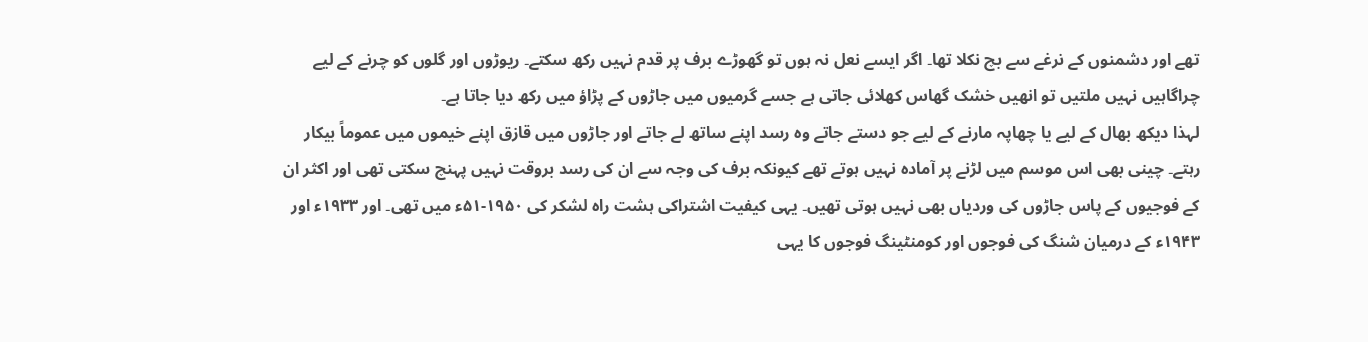تھے اور دشمنوں کے نرغے سے بچ نکلا تھا۔ اگر ایسے نعل نہ ہوں تو گھوڑے برف پر قدم نہیں رکھ سکتے۔ ریوڑوں اور گلوں کو چرنے کے لیے چراگاہیں نہیں ملتیں تو انھیں خشک گھاس کھلائی جاتی ہے جسے گرمیوں میں جاڑوں کے پڑاؤ میں رکھ دیا جاتا ہے۔
لہذا دیکھ بھال کے لیے یا چھاپہ مارنے کے لیے جو دستے جاتے وہ رسد اپنے ساتھ لے جاتے اور جاڑوں میں قازق اپنے خیموں میں عموماً بیکار رہتے۔ چینی بھی اس موسم میں لڑنے پر آمادہ نہیں ہوتے تھے کیونکہ برف کی وجہ سے ان کی رسد بروقت نہیں پہنچ سکتی تھی اور اکثر ان کے فوجیوں کے پاس جاڑوں کی وردیاں بھی نہیں ہوتی تھیں۔ یہی کیفیت اشتراکی ہشت راہ لشکر کی ۱۹۵۰-۵۱ء میں تھی۔ اور ۱۹۳۳ء اور ۱۹۴۳ء کے درمیان شنگ کی فوجوں اور کومنٹینگ فوجوں کا یہی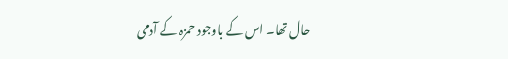حال تھا۔ اس کے باوجود حمزہ کے آدمی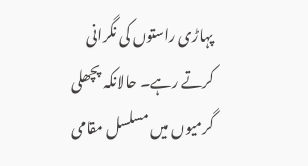پہاڑی راستوں کی نگرانی کرتے رہے۔ حالانکہ پچھلی گرمیوں میں مسلسل مقامی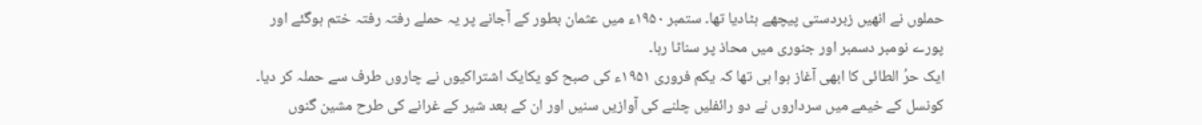حملوں نے انھیں زبردستی پیچھے ہٹادیا تھا۔ ستمبر ۱۹۵۰ء میں عثمان بطور کے آجانے پر یہ حملے رفتہ رفتہ ختم ہوگئے اور پورے نومبر دسمبر اور جنوری میں محاذ پر سناٹا رہا۔
ایک حرُ الطائی کا ابھی آغاز ہوا ہی تھا کہ یکم فروری ۱۹۵۱ء کی صبح کو یکایک اشتراکیوں نے چاروں طرف سے حملہ کر دیا۔ کونسل کے خیمے میں سرداروں نے دو رائفلیں چلنے کی آوازیں سنیں اور ان کے بعد شیر کے غرانے کی طرح مشین گنوں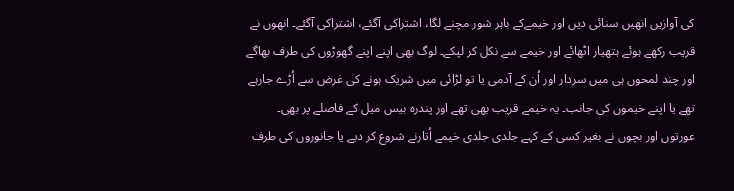کی آوازیں انھیں سنائی دیں اور خیمےکے باہر شور مچنے لگا، اشتراکی آگئے، اشتراکی آگئے۔ انھوں نے قریب رکھے ہوئے ہتھیار اٹھائے اور خیمے سے نکل کر لپکے۔ لوگ بھی اپنے اپنے گھوڑوں کی طرف بھاگے اور چند لمحوں ہی میں سردار اور اُن کے آدمی یا تو لڑائی میں شریک ہونے کی غرض سے اُڑے جارہے تھے یا اپنے خیموں کی جانب۔ یہ خیمے قریب بھی تھے اور پندرہ بیس میل کے فاصلے پر بھی۔ عورتوں اور بچوں نے بغیر کسی کے کہے جلدی جلدی خیمے اُتارنے شروع کر دیے یا جانوروں کی طرف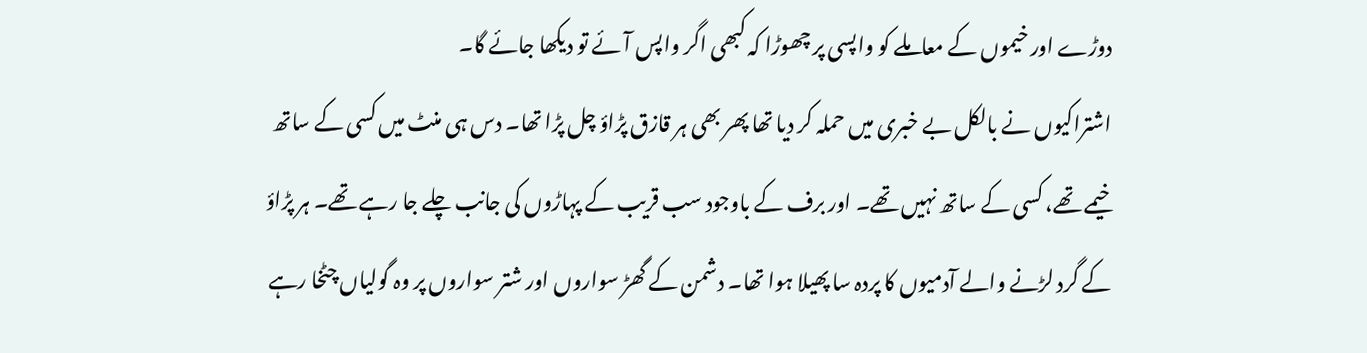دوڑے اور خیموں کے معاملے کو واپسی پر چھوڑا کہ کبھی اگر واپس آئے تو دیکھا جائے گا۔
اشتراکیوں نے بالکل بے خبری میں حملہ کر دیا تھا پھر بھی ہر قازق پڑاؤ چل پڑا تھا۔ دس ہی منٹ میں کسی کے ساتھ خیمے تھے، کسی کے ساتھ نہیں تھے۔ اور برف کے باوجود سب قریب کے پہاڑوں کی جانب چلے جا رہے تھے۔ ہر پڑاؤ کے گرد لڑنے والے آدمیوں کا پردہ سا پھیلا ہوا تھا۔ دشمن کے گھڑ سواروں اور شتر سواروں پر وہ گولیاں چٹخا رہے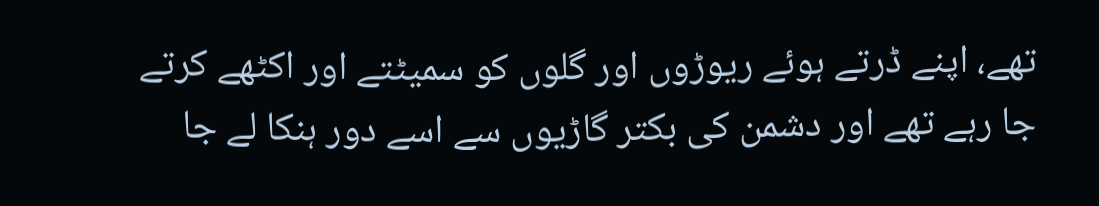تھے، اپنے ڈرتے ہوئے ریوڑوں اور گلوں کو سمیٹتے اور اکٹھے کرتے جا رہے تھے اور دشمن کی بکتر گاڑیوں سے اسے دور ہنکا لے جا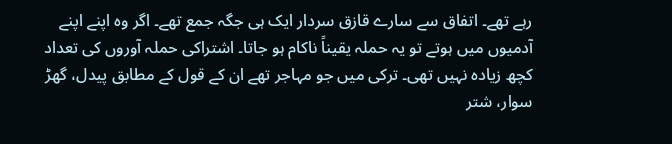رہے تھے۔ اتفاق سے سارے قازق سردار ایک ہی جگہ جمع تھے۔ اگر وہ اپنے اپنے آدمیوں میں ہوتے تو یہ حملہ یقیناً ناکام ہو جاتا۔ اشتراکی حملہ آوروں کی تعداد کچھ زیادہ نہیں تھی۔ ترکی میں جو مہاجر تھے ان کے قول کے مطابق پیدل، گھڑ سوار، شتر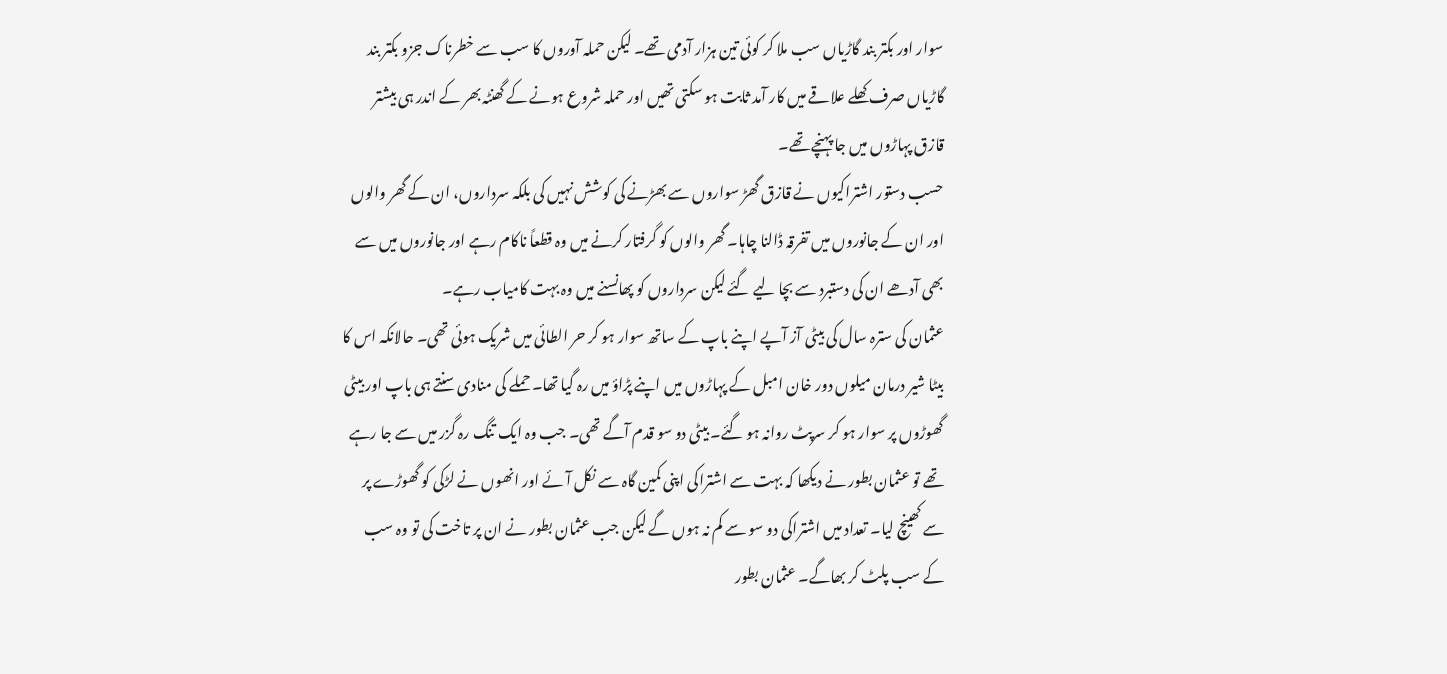سوار اور بکتر بند گاڑیاں سب ملا کر کوئی تین ہزار آدمی تھے۔ لیکن حملہ آوروں کا سب سے خطرناک جزو بکتر بند گاڑیاں صرف کھلے علاقے میں کار آمد ثابت ہو سکتی تھیں اور حملہ شروع ہونے کے گھنٹہ بھر کے اندر ہی بیشتر قازق پہاڑوں میں جا پہنچے تھے۔
حسب دستور اشتراکیوں نے قازق گھڑ سواروں سے بھڑنے کی کوشش نہیں کی بلکہ سرداروں، ان کے گھر والوں اور ان کے جانوروں میں تفرقہ ڈالنا چاہا۔ گھر والوں کو گرفتار کرنے میں وہ قطعاً ناکام رہے اور جانوروں میں سے بھی آدھے ان کی دستبرد سے بچا لیے گئے لیکن سرداروں کو پھانسنے میں وہ بہت کامیاب رہے۔
عثمان کی سترہ سال کی بیٹی آز آپے اپنے باپ کے ساتھ سوار ہو کر حر الطائی میں شریک ہوئی تھی۔ حالانکہ اس کا بیٹا شیر درمان میلوں دور خان امبل کے پہاڑوں میں اپنے پڑاؤ میں رہ گیا تھا۔ حملے کی منادی سنتے ہی باپ اور بیٹی گھوڑوں پر سوار ہو کر سرپٹ روانہ ہو گئے۔ بیٹی دو سو قدم آگے تھی۔ جب وہ ایک تنگ رہ گزر میں سے جا رہے تھے تو عثمان بطور نے دیکھا کہ بہت سے اشتراکی اپنی کمین گاہ سے نکل آئے اور انھوں نے لڑکی کو گھوڑے پر سے کھینچ لیا۔ تعداد میں اشتراکی دو سو سے کم نہ ہوں گے لیکن جب عثمان بطور نے ان پر تاخت کی تو وہ سب کے سب پلٹ کر بھاگے۔ عثمان بطور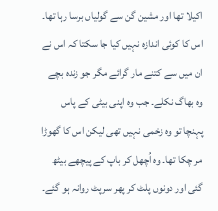اکیلا تھا اور مشین گن سے گولیاں برسا رہا تھا۔ اس کا کوئی اندازہ نہیں کیا جا سکتا کہ اس نے ان میں سے کتنے مار گرائے مگر جو زندہ بچے وہ بھاگ نکلے۔ جب وہ اپنی بیٹی کے پاس پہنچا تو وہ زخمی نہیں تھی لیکن اس کا گھوڑا مر چکا تھا۔ وہ اُچھل کر باپ کے پیچھے بیٹھ گئی اور دونوں پلٹ کر پھر سرپٹ روانہ ہو گئے۔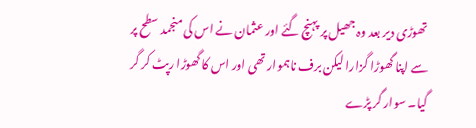تھوڑی دیر بعد وہ جھیل پر پہنچ گئے اور عثمان نے اس کی منجمد سطح پر سے اپنا گھوڑا گزارا لیکن برف ناہموار تھی اور اس کا گھوڑا رپٹ کر گر گیا۔ سوار گر پڑے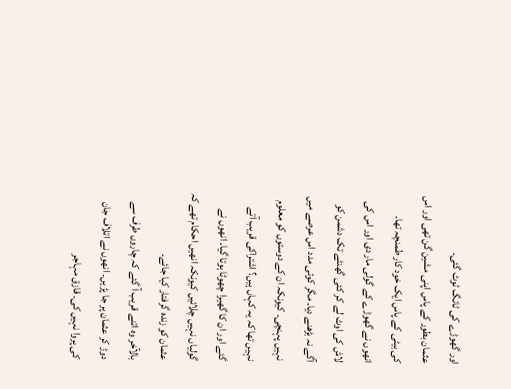اور گھوڑے کی ٹانگ ٹوٹ گئی۔
عثمان بطور کے پاس اپنی مشین گن تھی اور اس کی بیٹی کے پاس ایک خود کار طمنچہ تھا۔ انھوں نے گھوڑے کے گولی مار دی اور اس کی لاش کی اوٹ لے کر کئی گھنٹے تک دشمن کو آگے نہ بڑھنے دیا۔ مگر کوئی مدد اس عرصے میں نہیں پہنچی۔ کیونکہ ان کے دوستوں کو معلوم نہیں تھا کہ یہ کہاں ہیں؟ اشتراکی قریب آتے گئے اور ان کا گھیرا چھوٹا ہوتا گیا۔ انھوں نے گولیاں نہیں چلائیں کیونکہ انھیں احکام تھے کہ عثمان کو زندہ گرفتار کیا جائے۔
بالآخر وہ اتنے قریب آ گئے کہ چاروں طرف سے دوڑ کر عثمان پر جا پڑیں۔ انھوں نے اتلاف جان کی پروا نہیں کی۔ قازق مہاجر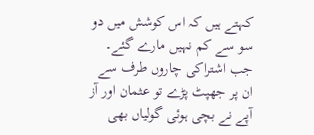کہتے ہیں کہ اس کوشش میں دو سو سے کم نہیں مارے گئے۔ جب اشتراکی چاروں طرف سے ان پر جھپٹ پڑے تو عثمان اور آز آپے نے بچی ہوئی گولیاں بھی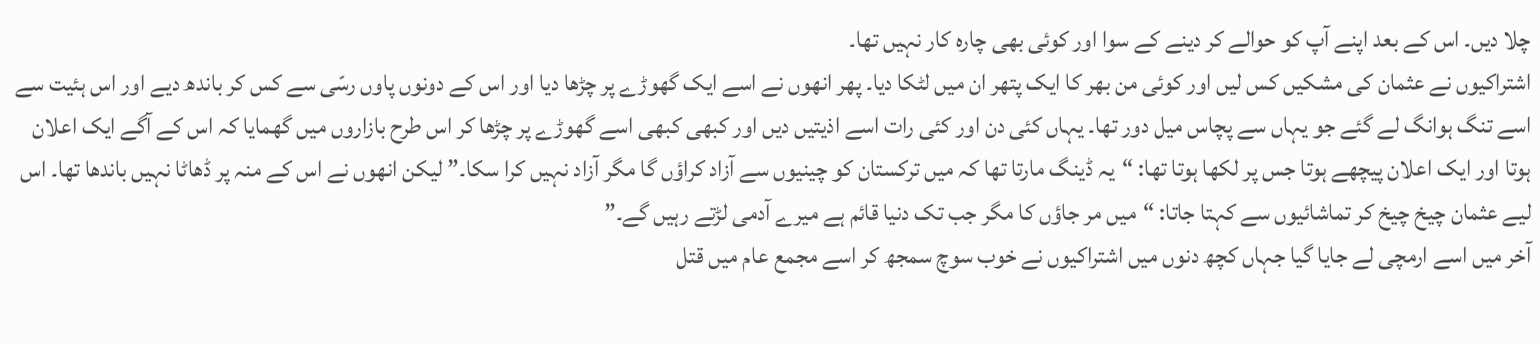چلا دیں۔ اس کے بعد اپنے آپ کو حوالے کر دینے کے سوا اور کوئی بھی چارہ کار نہیں تھا۔
اشتراکیوں نے عثمان کی مشکیں کس لیں اور کوئی من بھر کا ایک پتھر ان میں لٹکا دیا۔ پھر انھوں نے اسے ایک گھوڑے پر چڑھا دیا اور اس کے دونوں پاوں رسّی سے کس کر باندھ دیے اور اس ہئیت سے اسے تنگ ہوانگ لے گئے جو یہاں سے پچاس میل دور تھا۔ یہاں کئی دن اور کئی رات اسے اذیتیں دیں اور کبھی کبھی اسے گھوڑے پر چڑھا کر اس طرح بازاروں میں گھمایا کہ اس کے آگے ایک اعلان ہوتا اور ایک اعلان پیچھے ہوتا جس پر لکھا ہوتا تھا: “یہ ڈینگ مارتا تھا کہ میں ترکستان کو چینیوں سے آزاد کراؤں گا مگر آزاد نہیں کرا سکا۔” لیکن انھوں نے اس کے منہ پر ڈھاٹا نہیں باندھا تھا۔ اس لیے عثمان چیخ چیخ کر تماشائیوں سے کہتا جاتا: “میں مر جاؤں کا مگر جب تک دنیا قائم ہے میرے آدمی لڑتے رہیں گے۔”
آخر میں اسے ارمچی لے جایا گیا جہاں کچھ دنوں میں اشتراکیوں نے خوب سوچ سمجھ کر اسے مجمع عام میں قتل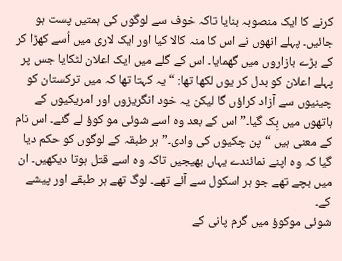کرنے کا ایک منصوبہ بنایا تاکہ خوف سے لوگوں کی ہمتیں پست ہو جائیں۔ پہلے انھوں نے اس کا منہ کالا کیا اور ایک لاری میں اُسے کھڑا کر کے بڑے بازاروں میں گھمایا۔ اس کے گلے میں ایک اعلان لٹکایا جس پر پہلے اعلان کو بدل کر یوں لکھا تھا: “یہ کہتا تھا کہ میں ترکستان کو چینیوں سے آزاد کراؤں گا لیکن یہ خود انگریزوں اور امریکیوں کے ہاتھوں میں بِک گیا۔” اس کے بعد وہ اسے شوئی مو کوؤ لے گئے۔ اس نام کے معنی ہیں “پن چکیوں کی وادی۔” ہر طبقہ کے لوگوں کو حکم دیا گیا کہ وہ اپنے نمائندے یہاں بھیجیں تاکہ وہ اسے قتل ہوتا دیکھیں۔ ان میں بچے تھے جو ہر اسکول سے آئے تھے۔ لوگ تھے ہر طبقے اور پیشے کے۔
شوئی موکوؤ میں گرم پانی کے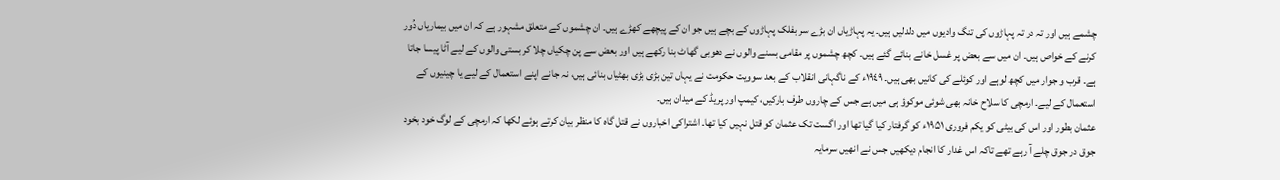چشمے ہیں اور تہ در تہ پہاڑوں کی تنگ وادیوں میں دلدلیں ہیں۔ یہ پہاڑیاں ان بڑے سر بفلک پہاڑوں کے بچے ہیں جو ان کے پیچھے کھڑے ہیں۔ ان چشموں کے متعلق مشہور ہے کہ ان میں بیماریاں دُور کرنے کے خواص ہیں۔ ان میں سے بعض پر غسل خانے بنائے گئے ہیں۔ کچھ چشموں پر مقامی بسنے والوں نے دھوبی گھاٹ بنا رکھے ہیں اور بعض سے پن چکیاں چلا کر بستی والوں کے لیے آٹا پیسا جاتا ہے۔ قرب و جوار میں کچھ لوہے اور کوئلے کی کانیں بھی ہیں۔ ١٩٤٩ء کے ناگہانی انقلاب کے بعد سوویت حکومت نے یہاں تین بڑی بڑی بھٹیاں بنائی ہیں، نہ جانے اپنے استعمال کے لیے یا چینیوں کے استعمال کے لیے۔ ارمچی کا سلاح خانہ بھی شوئی موکوؤ ہی میں ہے جس کے چاروں طرف بارکیں، کیمپ اور پریڈ کے میدان ہیں۔
عثمان بطور اور اس کی بیٹی کو یکم فروری ۱۹۵۱ء کو گرفتار کیا گیا تھا اور اگست تک عثمان کو قتل نہیں کیا تھا۔ اشتراکی اخباروں نے قتل گاہ کا منظر بیان کرتے ہوئے لکھا کہ ارمچی کے لوگ خود بخود جوق در جوق چلے آ رہے تھے تاکہ اس غدار کا انجام دیکھیں جس نے انھیں سرمایہ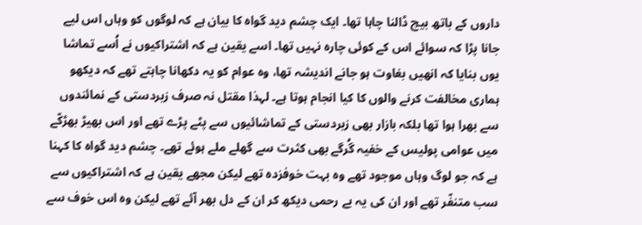داروں کے باتھ بیچ ڈالنا چاہا تھا۔ ایک چشم دید گواہ کا بیان ہے کہ لوگوں کو وہاں اس لیے جانا پڑا کہ سوائے اس کے کوئی چارہ نہیں تھا۔ اسے یقین ہے کہ اشتراکیوں نے اُسے تماشا یوں بنایا کہ انھیں بغاوت ہو جانے اندیشہ تھا، وہ عوام کو یہ دکھانا چاہتے تھے کہ دیکھو ہماری مخالفت کرنے والوں کا کیا انجام ہوتا ہے۔ لہذا مقتل نہ صرف زبردستی کے نمائندوں سے بھرا ہوا تھا بلکہ بازار بھی زبردستی کے تماشائیوں سے پٹے پڑے تھے اور اس بھیڑ بھڑکّے میں عوامی پولیس کے خفیہ گُرگے بھی کثرت سے گھلے ملے ہوئے تھے۔ چشم دید گواہ کا کہنا ہے کہ جو لوگ وہاں موجود تھے وہ بہت خوفزدہ تھے لیکن مجھے یقین ہے کہ اشتراکیوں سے سب متنفّر تھے اور ان کی یہ بے رحمی دیکھ کر ان کے دل بھر آئے تھے لیکن وہ اس خوف سے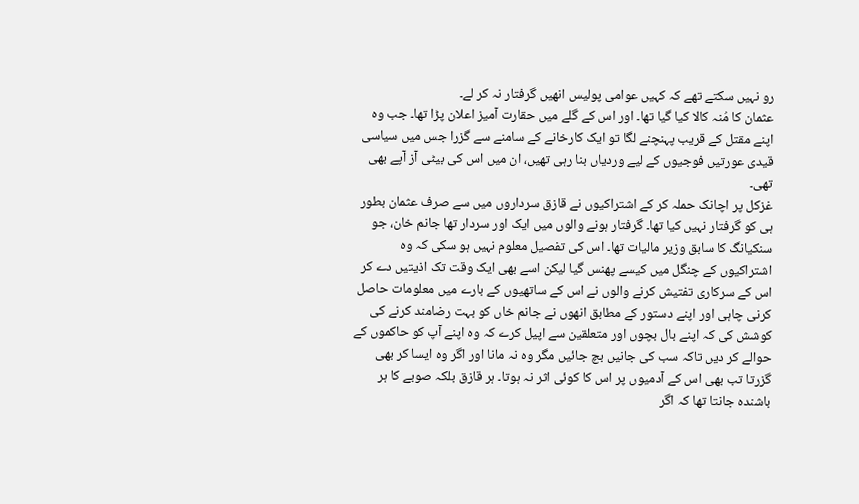رو نہیں سکتے تھے کہ کہیں عوامی پولیس انھیں گرفتار نہ کر لے۔
عثمان کا مُنہ کالا کیا گیا تھا۔ اور اس کے گلے میں حقارت آمیز اعلان پڑا تھا۔ جب وہ اپنے مقتل کے قریب پہنچنے لگا تو ایک کارخانے کے سامنے سے گزرا جس میں سیاسی قیدی عورتیں فوجیوں کے لیے وردیاں بنا رہی تھیں، ان میں اس کی بیٹی آز آپے بھی تھی۔
غزکل پر اچانک حملہ کر کے اشتراکیوں نے قازق سرداروں میں سے صرف عثمان بطور ہی کو گرفتار نہیں کیا تھا۔ گرفتار ہونے والوں میں ایک اور سردار تھا جانم خان، جو سنکیانگ کا سابق وزیر مالیات تھا۔ اس کی تفصیل معلوم نہیں ہو سکی کہ وہ اشتراکیوں کے چنگل میں کیسے پھنس گیا لیکن اسے بھی ایک وقت تک اذیتیں دے کر اس کے سرکاری تفتیش کرنے والوں نے اس کے ساتھیوں کے بارے میں معلومات حاصل کرنی چاہی اور اپنے دستور کے مطابق انھوں نے جانم خاں کو بہت رضامند کرنے کی کوشش کی کہ اپنے بال بچوں اور متعلقین سے اپیل کرے کہ وہ اپنے آپ کو حاکموں کے حوالے کر دیں تاکہ سب کی جانیں بچ جائیں مگر وہ نہ مانا اور اگر وہ ایسا کر بھی گزرتا تب بھی اس کے آدمیوں پر اس کا کوئی اثر نہ ہوتا۔ ہر قازق بلکہ صوبے کا ہر باشندہ جانتا تھا کہ اگر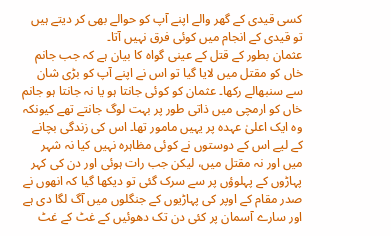کسی قیدی کے گھر والے اپنے آپ کو حوالے بھی کر دیتے ہیں تو قیدی کے انجام میں کوئی فرق نہیں آتا۔
عثمان بطور کے قتل کے عینی گواہ کا بیان ہے کہ جب جانم خاں کو مقتل میں لایا گیا تو اس نے اپنے آپ کو بڑی شان سے سنبھالے رکھا۔ عثمان کو کوئی جانتا ہو یا نہ جانتا ہو جانم خاں کو ارمچی میں ذاتی طور پر بہت لوگ جانتے تھے کیونکہ وہ ایک اعلیٰ عہدہ پر یہیں مامور تھا۔ اس کی زندگی بچانے کے لیے اس کے دوستوں نے کوئی مظاہرہ نہیں کیا نہ شہر میں اور نہ مقتل میں، لیکن جب رات ہوئی اور دن کی کہر پہاڑوں کے پہلوؤں پر سے سرک گئی تو دیکھا گیا کہ انھوں نے صدر مقام کے اوپر کی پہاڑیوں کے جنگلوں میں آگ لگا دی ہے اور سارے آسمان پر کئی دن تک دھوئیں کے غٹ کے غٹ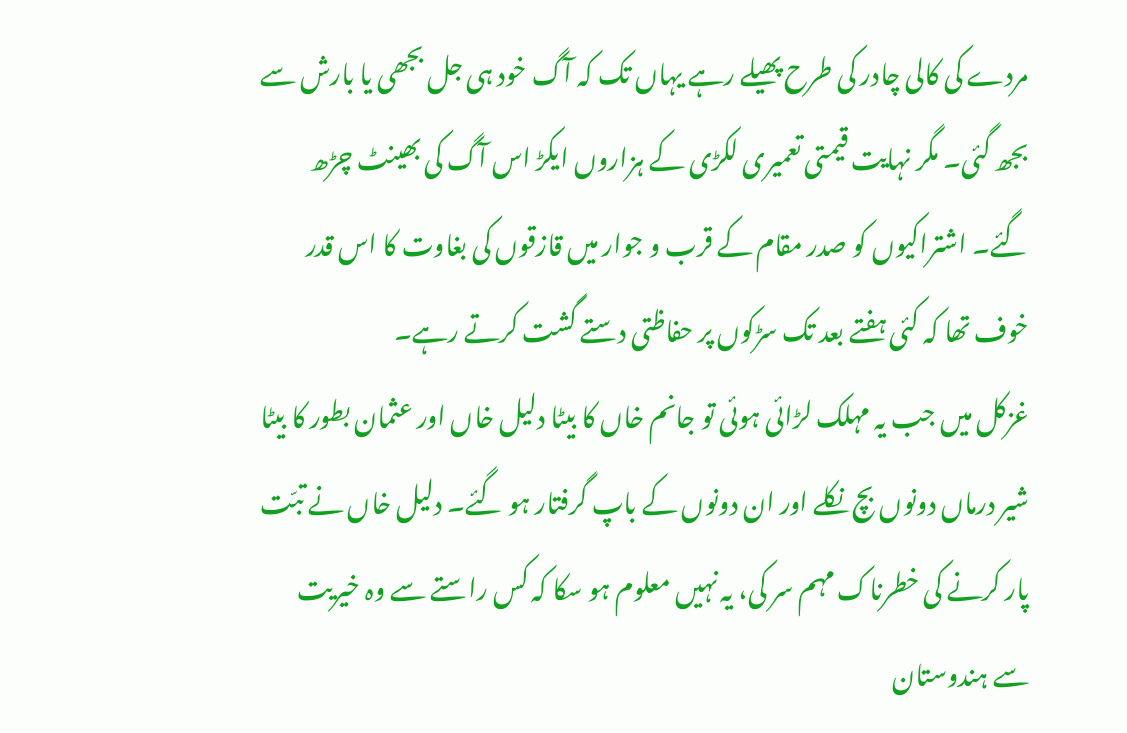مردے کی کالی چادر کی طرح پھیلے رہے یہاں تک کہ آگ خود ہی جل بجھی یا بارش سے بجھ گئی۔ مگر نہایت قیمتی تعمیری لکڑی کے ہزاروں ایکڑ اس آگ کی بھینٹ چڑھ گئے۔ اشتراکیوں کو صدر مقام کے قرب و جوار میں قازقوں کی بغاوت کا اس قدر خوف تھا کہ کئی ہفتے بعد تک سڑکوں پر حفاظتی دستے گشت کرتے رہے۔
غزکل میں جب یہ مہلک لڑائی ہوئی تو جانم خاں کا بیٹا دلیل خاں اور عثمان بطور کا بیٹا شیر درماں دونوں بچ نکلے اور ان دونوں کے باپ گرفتار ہو گئے۔ دلیل خاں نے تبّت پار کرنے کی خطرناک مہم سر کی، یہ نہیں معلوم ہو سکا کہ کس راستے سے وہ خیریت سے ہندوستان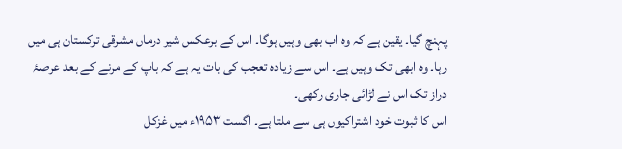پہنچ گیا۔ یقین ہے کہ وہ اب بھی وہیں ہوگا۔ اس کے برعکس شیر درماں مشرقی ترکستان ہی میں رہا۔ وہ ابھی تک وہیں ہے۔ اس سے زیادہ تعجب کی بات یہ ہے کہ باپ کے مرنے کے بعد عرصۂ دراز تک اس نے لڑائی جاری رکھی۔
اس کا ثبوت خود اشتراکیوں ہی سے ملتا ہے۔ اگست ۱۹۵۳ء میں غزکل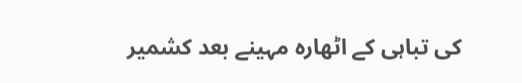کی تباہی کے اٹھارہ مہینے بعد کشمیر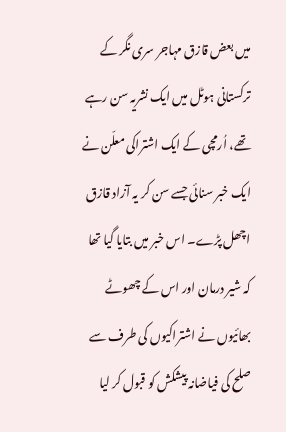میں بعض قازق مہاجر سری نگر کے ترکستانی ہوٹل میں ایک نشریہ سن رہے تھے، اُرمچی کے ایک اشتراکی معلّن نے ایک خبر سنائی جسے سن کر یہ آزاد قازق اچھل پڑے۔ اس خبر میں بتایا گیا تھا کہ شیر درمان اور اس کے چھوٹے بھائیوں نے اشتراکیوں کی طرف سے صلح کی فیاضانہ پیشکش کو قبول کر لیا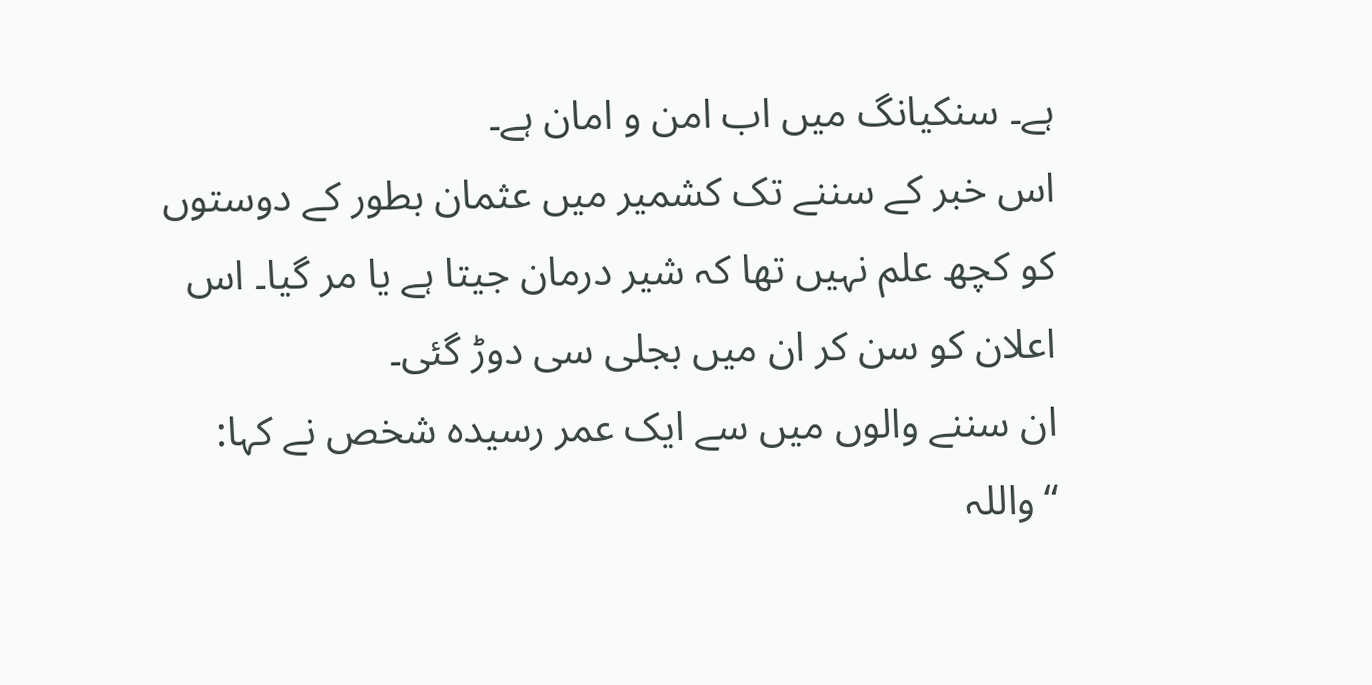ہے۔ سنکیانگ میں اب امن و امان ہے۔
اس خبر کے سننے تک کشمیر میں عثمان بطور کے دوستوں کو کچھ علم نہیں تھا کہ شیر درمان جیتا ہے یا مر گیا۔ اس اعلان کو سن کر ان میں بجلی سی دوڑ گئی۔
ان سننے والوں میں سے ایک عمر رسیدہ شخص نے کہا: “واللہ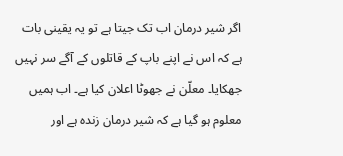اگر شیر درمان اب تک جیتا ہے تو یہ یقینی بات ہے کہ اس نے اپنے باپ کے قاتلوں کے آگے سر نہیں جھکایا۔ معلّن نے جھوٹا اعلان کیا ہے۔ اب ہمیں معلوم ہو گیا ہے کہ شیر درمان زندہ ہے اور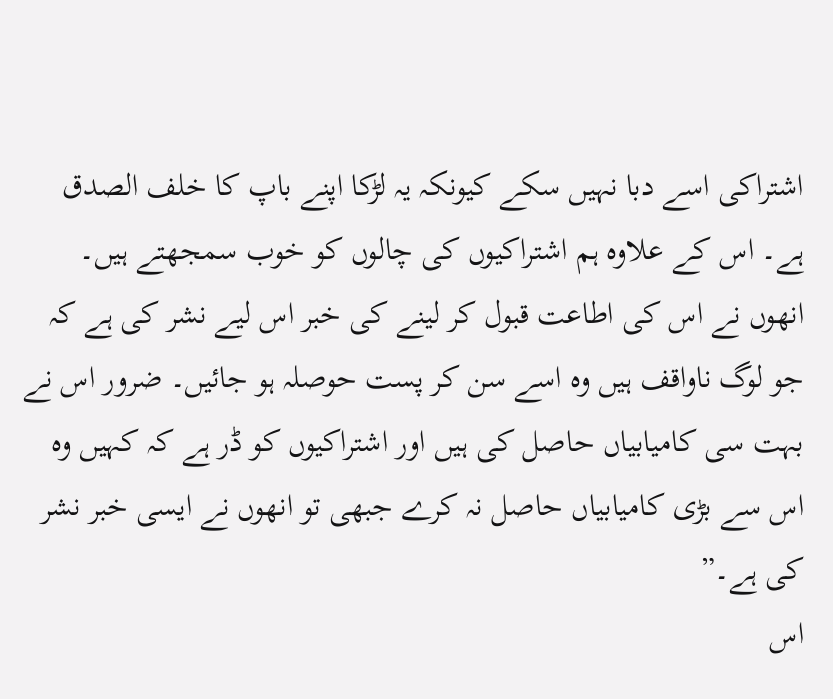اشتراکی اسے دبا نہیں سکے کیونکہ یہ لڑکا اپنے باپ کا خلف الصدق ہے۔ اس کے علاوہ ہم اشتراکیوں کی چالوں کو خوب سمجھتے ہیں۔ انھوں نے اس کی اطاعت قبول کر لینے کی خبر اس لیے نشر کی ہے کہ جو لوگ ناواقف ہیں وہ اسے سن کر پست حوصلہ ہو جائیں۔ ضرور اس نے بہت سی کامیابیاں حاصل کی ہیں اور اشتراکیوں کو ڈر ہے کہ کہیں وہ اس سے بڑی کامیابیاں حاصل نہ کرے جبھی تو انھوں نے ایسی خبر نشر کی ہے۔”
اس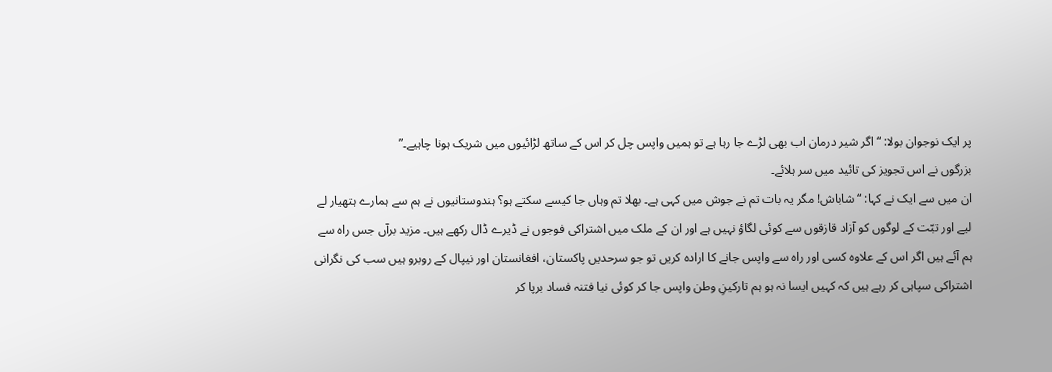پر ایک نوجوان بولا: “اگر شیر درمان اب بھی لڑے جا رہا ہے تو ہمیں واپس چل کر اس کے ساتھ لڑائیوں میں شریک ہونا چاہیے۔”
بزرگوں نے اس تجویز کی تائید میں سر ہلائے۔
ان میں سے ایک نے کہا: “شاباش! مگر یہ بات تم نے جوش میں کہی ہے۔ بھلا تم وہاں جا کیسے سکتے ہو؟ ہندوستانیوں نے ہم سے ہمارے ہتھیار لے لیے اور تبّت کے لوگوں کو آزاد قازقوں سے کوئی لگاؤ نہیں ہے اور ان کے ملک میں اشتراکی فوجوں نے ڈیرے ڈال رکھے ہیں۔ مزید برآں جس راہ سے ہم آئے ہیں اگر اس کے علاوہ کسی اور راہ سے واپس جانے کا ارادہ کریں تو جو سرحدیں پاکستان، افغانستان اور نیپال کے روبرو ہیں سب کی نگرانی اشتراکی سپاہی کر رہے ہیں کہ کہیں ایسا نہ ہو ہم تارکینِ وطن واپس جا کر کوئی نیا فتنہ فساد برپا کر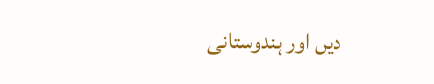دیں اور ہندوستانی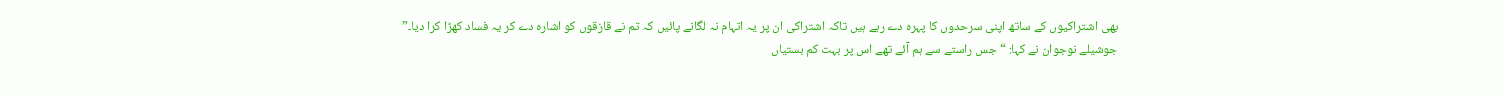بھی اشتراکیوں کے ساتھ اپنی سرحدوں کا پہرہ دے رہے ہیں تاکہ اشتراکی ان پر یہ اتہام نہ لگانے پائیں کہ تم نے قازقوں کو اشارہ دے کر یہ فساد کھڑا کرا دیا۔”
جوشیلے نوجوان نے کہا: “جس راستے سے ہم آئے تھے اس پر بہت کم بستیاں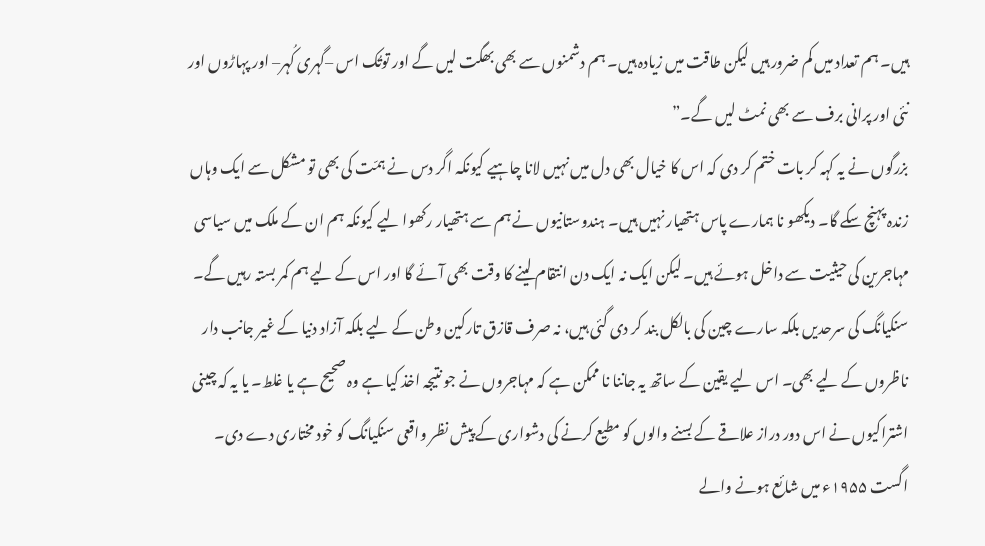ہیں۔ ہم تعداد میں کم ضرور ہیں لیکن طاقت میں زیادہ ہیں۔ ہم دشمنوں سے بھی بھگت لیں گے اور توتُک اس –گہری کُہر– اور پہاڑوں اور نئی اور پرانی برف سے بھی نمٹ لیں گے۔”
بزرگوں نے یہ کہہ کر بات ختم کر دی کہ اس کا خیال بھی دل میں نہیں لانا چاہیے کیونکہ اگر دس نے ہمّت کی بھی تو مشکل سے ایک وہاں زندہ پہنچ سکے گا۔ دیکھو نا ہمارے پاس ہتھیار نہیں ہیں۔ ہندوستانیوں نے ہم سے ہتھیار رکھوا لیے کیونکہ ہم ان کے ملک میں سیاسی مہاجرین کی حیثیت سے داخل ہوئے ہیں۔ لیکن ایک نہ ایک دن انتقام لینے کا وقت بھی آئے گا اور اس کے لیے ہم کمر بستہ رہیں گے۔
سنکیانگ کی سرحدیں بلکہ سارے چین کی بالکل بند کر دی گئی ہیں، نہ صرف قازق تارکین وطن کے لیے بلکہ آزاد دنیا کے غیر جانب دار ناظروں کے لیے بھی۔ اس لیے یقین کے ساتھ یہ جاننا نا ممکن ہے کہ مہاجروں نے جو نتیجہ اخذ کیا ہے وہ صحیح ہے یا غلط۔ یا یہ کہ چینی اشتراکیوں نے اس دور دراز علاقے کے بسنے والوں کو مطیع کرنے کی دشواری کے پیش نظر واقعی سنکیانگ کو خود مختاری دے دی۔ اگست ۱۹۵۵ء میں شائع ہونے والے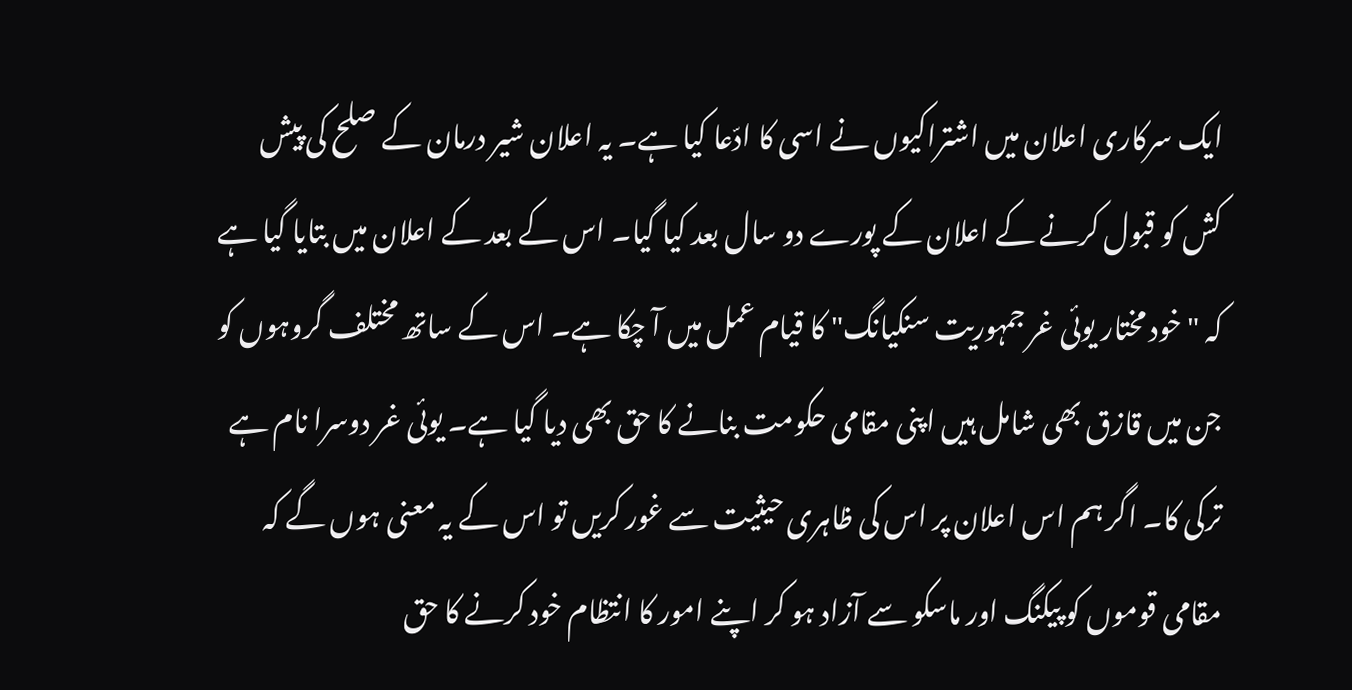ایک سرکاری اعلان میں اشتراکیوں نے اسی کا ادّعا کیا ہے۔ یہ اعلان شیر درمان کے صلح کی پیش کش کو قبول کرنے کے اعلان کے پورے دو سال بعد کیا گیا۔ اس کے بعد کے اعلان میں بتایا گیا ہے کہ "خود مختار یوئی غر جمہوریت سنکیانگ" کا قیام عمل میں آ چکا ہے۔ اس کے ساتھ مختلف گروہوں کو جن میں قازق بھی شامل ہیں اپنی مقامی حکومت بنانے کا حق بھی دیا گیا ہے۔ یوئی غر دوسرا نام ہے ترکی کا۔ اگر ہم اس اعلان پر اس کی ظاہری حیثیت سے غور کریں تو اس کے یہ معنی ہوں گے کہ مقامی قوموں کو پیکنگ اور ماسکو سے آزاد ہو کر اپنے امور کا انتظام خود کرنے کا حق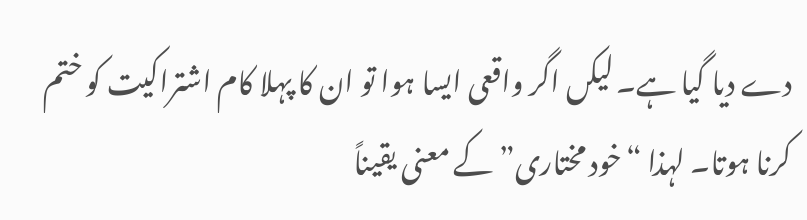دے دیا گیا ہے۔ لیکں اگر واقعی ایسا ہوا تو ان کا پہلا کام اشتراکیت کو ختم کرنا ہوتا۔ لہذا “خود مختاری” کے معنی یقیناً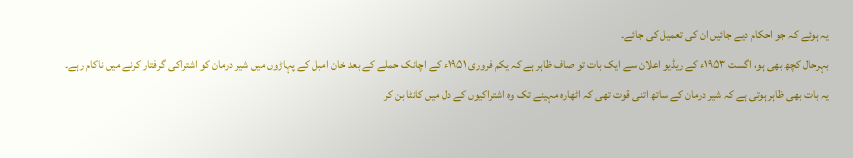یہ ہوئے کہ جو احکام دیے جائیں ان کی تعمیل کی جائے۔
بہرحال کچھ بھی ہو، اگست ۱۹۵۳ء کے ریڈیو اعلان سے ایک بات تو صاف ظاہر ہے کہ یکم فروری ۱۹۵۱ء کے اچانک حملے کے بعد خان امبل کے پہاڑوں میں شیر درمان کو اشتراکی گرفتار کرنے میں ناکام رہے۔ یہ بات بھی ظاہر ہوتی ہے کہ شیر درمان کے ساتھ اتنی قوت تھی کہ اٹھارہ مہینے تک وہ اشتراکیوں کے دل میں کانٹا بن کر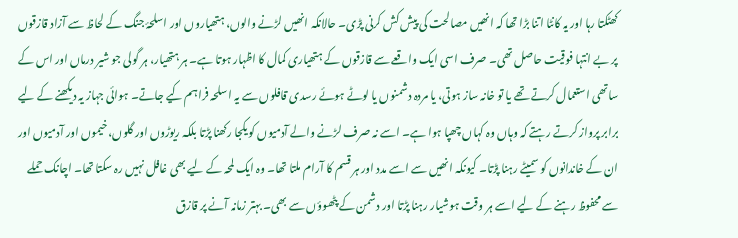کھٹکتا رہا اور یہ کانٹا اتنا بڑا تھا کہ انھیں مصالحت کی پیش کش کرنی پڑی۔ حالانکہ انھیں لڑنے والوں، ہتھیاروں اور اسلحۂ جنگ کے لحاظ سے آزاد قازقوں پر بے انتہا فوقیت حاصل تھی۔ صرف اسی ایک واقعے سے قازقوں کے ہتھیاری کمال کا اظہار ہوتا ہے۔ ہر ہتھیار، ہر گولی جو شیر درماں اور اس کے ساتھی استعمال کرتے تھے یا تو خانہ ساز ہوتی، یا مردہ دشمنوں یا لوٹے ہوئے رسدی قافلوں سے یہ اسلحہ فراہم کیے جاتے۔ ہوائی جہاز یہ دیکھنے کے لیے برابر پرواز کرتے رہتے کہ وہاں وہ کہاں چھپا ہوا ہے۔ اسے نہ صرف لڑنے والے آدمیوں کو یکجا رکھنا پڑتا بلکہ ریوڑوں اور گلوں، خیموں اور آدمیوں اور ان کے خاندانوں کو سمیٹے رہنا پڑتا۔ کیونکہ انھیں سے اسے مدد اور ہر قسم کا آرام ملتا تھا۔ وہ ایک لمحہ کے لیے بھی غافل نہیں رہ سکتا تھا۔ اچانک حملے سے محفوظ رہنے کے لیے اسے ہر وقت ہوشیار رہنا پڑتا اور دشمن کے پٹھوؤں سے بھی۔ بہتر زمانہ آنے پر قازق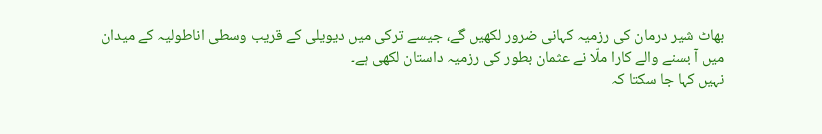بھاٹ شیر درمان کی رزمیہ کہانی ضرور لکھیں گے، جیسے ترکی میں دیویلی کے قریب وسطی اناطولیہ کے میدان میں آ بسنے والے کارا ملّا نے عثمان بطور کی رزمیہ داستان لکھی ہے۔
نہیں کہا جا سکتا کہ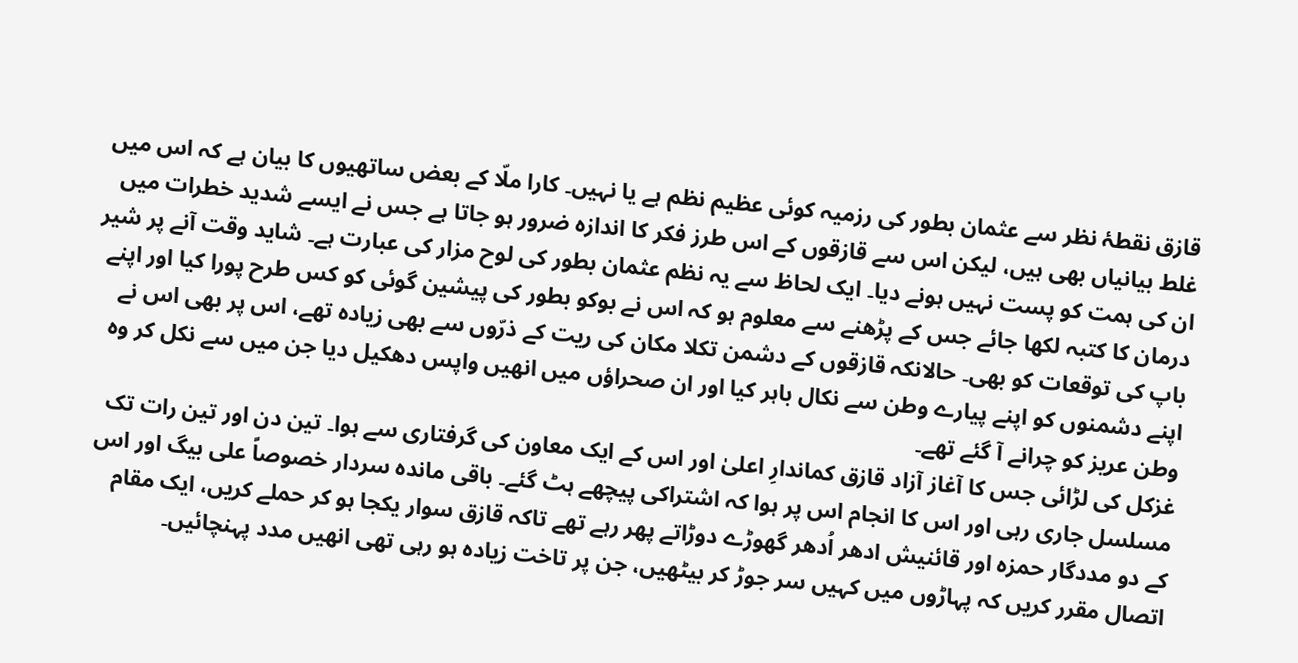قازق نقطۂ نظر سے عثمان بطور کی رزمیہ کوئی عظیم نظم ہے یا نہیں۔ کارا ملّا کے بعض ساتھیوں کا بیان ہے کہ اس میں غلط بیانیاں بھی ہیں، لیکن اس سے قازقوں کے اس طرز فکر کا اندازہ ضرور ہو جاتا ہے جس نے ایسے شدید خطرات میں ان کی ہمت کو پست نہیں ہونے دیا۔ ایک لحاظ سے یہ نظم عثمان بطور کی لوح مزار کی عبارت ہے۔ شاید وقت آنے پر شیر درمان کا کتبہ لکھا جائے جس کے پڑھنے سے معلوم ہو کہ اس نے بوکو بطور کی پیشین گوئی کو کس طرح پورا کیا اور اپنے باپ کی توقعات کو بھی۔ حالانکہ قازقوں کے دشمن تکلا مکان کی ریت کے ذرّوں سے بھی زیادہ تھے، اس پر بھی اس نے اپنے دشمنوں کو اپنے پیارے وطن سے نکال باہر کیا اور ان صحراؤں میں انھیں واپس دھکیل دیا جن میں سے نکل کر وہ وطن عریز کو چرانے آ گئے تھے۔
غزکل کی لڑائی جس کا آغاز آزاد قازق کماندارِ اعلیٰ اور اس کے ایک معاون کی گرفتاری سے ہوا۔ تین دن اور تین رات تک مسلسل جاری رہی اور اس کا انجام اس پر ہوا کہ اشتراکی پیچھے ہٹ گئے۔ باقی ماندہ سردار خصوصاً علی بیگ اور اس کے دو مددگار حمزہ اور قائنیش ادھر اُدھر گھوڑے دوڑاتے پھر رہے تھے تاکہ قازق سوار یکجا ہو کر حملے کریں، ایک مقام اتصال مقرر کریں کہ پہاڑوں میں کہیں سر جوڑ کر بیٹھیں، جن پر تاخت زیادہ ہو رہی تھی انھیں مدد پہنچائیں۔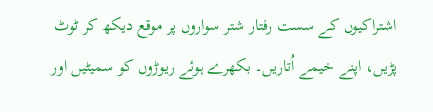اشتراکیوں کے سست رفتار شتر سواروں پر موقع دیکھ کر ٹوٹ پڑیں، اپنے خیمے اُتاریں۔ بکھرے ہوئے ریوڑوں کو سمیٹیں اور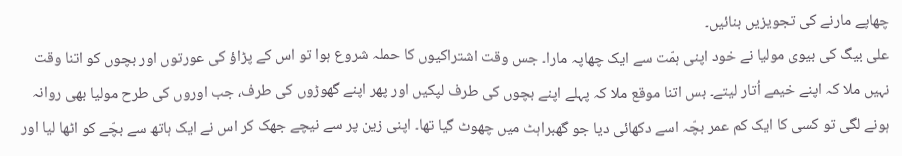چھاپے مارنے کی تجویزیں بنائیں۔
علی بیگ کی بیوی مولیا نے خود اپنی ہمّت سے ایک چھاپہ مارا۔ جس وقت اشتراکیوں کا حملہ شروع ہوا تو اس کے پڑاؤ کی عورتوں اور بچوں کو اتنا وقت نہیں ملا کہ اپنے خیمے اُتار لیتے۔ بس اتنا موقع ملا کہ پہلے اپنے بچوں کی طرف لپکیں اور پھر اپنے گھوڑوں کی طرف، جب اوروں کی طرح مولیا بھی روانہ ہونے لگی تو کسی کا ایک کم عمر بچّہ اسے دکھائی دیا جو گھبراہٹ میں چھوٹ گیا تھا۔ اپنی زین پر سے نیچے جھک کر اس نے ایک ہاتھ سے بچّے کو اٹھا لیا اور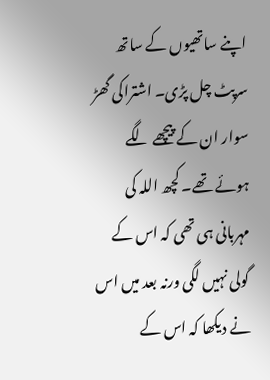اپنے ساتھیوں کے ساتھ سرپٹ چل پڑی۔ اشتراکی گھڑ سوار ان کے پیچھے لگے ہوئے تھے۔ کچھ اللہ کی مہربانی ہی تھی کہ اس کے گولی نہیں لگی ورنہ بعد میں اس نے دیکھا کہ اس کے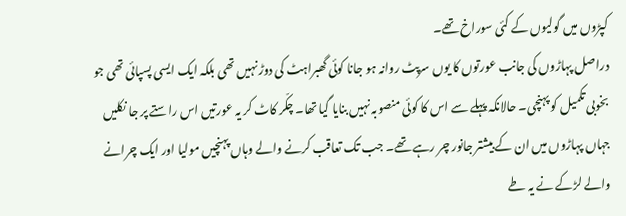کپڑوں میں گولیوں کے کئی سوراخ تھے۔
دراصل پہاڑوں کی جانب عورتوں کا یوں سرپٹ روانہ ہو جانا کوئی گھبراہٹ کی دوڑ نہیں تھی بلکہ ایک ایسی پسپائی تھی جو بخوبی تکمیل کو پہنچی۔ حالانکہ پہلے سے اس کا کوئی منصوبہ نہیں بنایا گیا تھا۔ چکّر کاٹ کر یہ عورتیں اس راستے پر جا نکلیں جہاں پہاڑوں میں ان کے بیشتر جانور چر رہے تھے۔ جب تک تعاقب کرنے والے وہاں پہنچیں مولیا اور ایک چرانے والے لڑکے نے یہ طے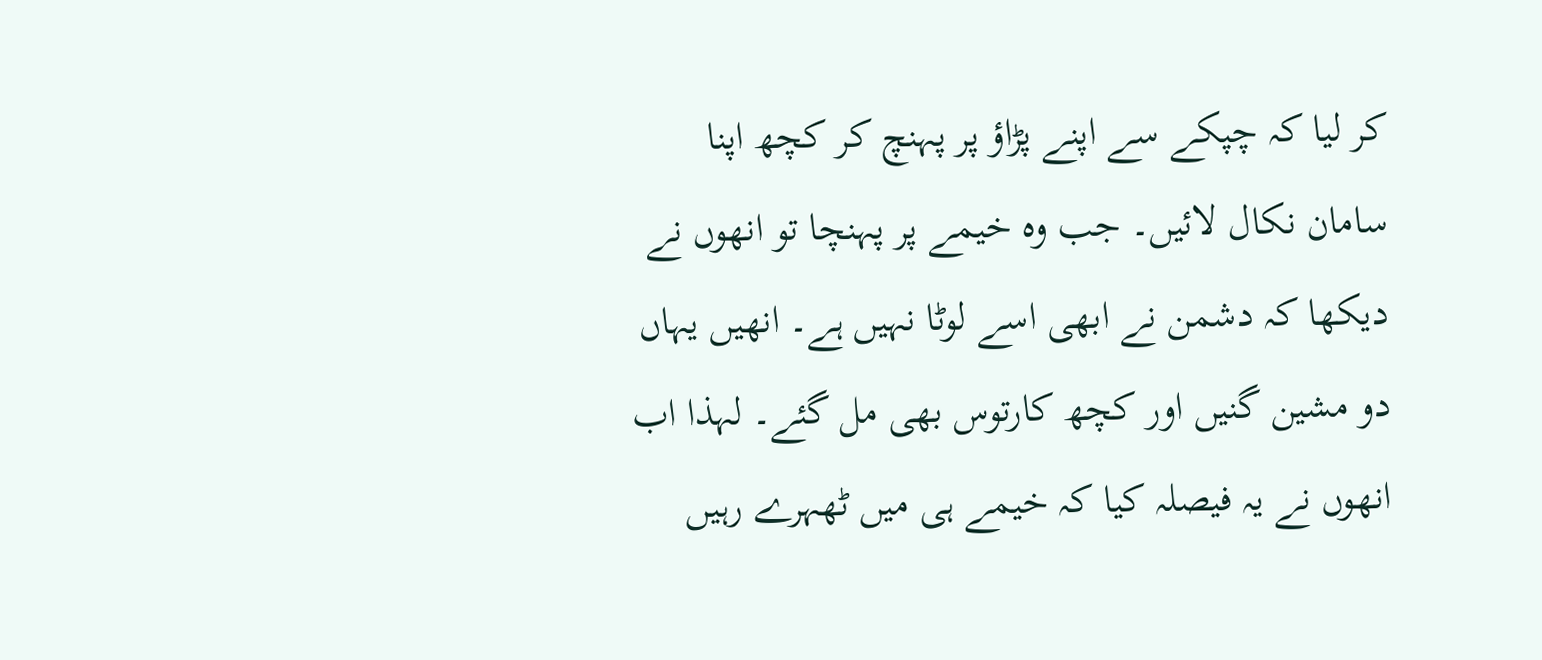کر لیا کہ چپکے سے اپنے پڑاؤ پر پہنچ کر کچھ اپنا سامان نکال لائیں۔ جب وہ خیمے پر پہنچا تو انھوں نے دیکھا کہ دشمن نے ابھی اسے لوٹا نہیں ہے۔ انھیں یہاں دو مشین گنیں اور کچھ کارتوس بھی مل گئے۔ لہذا اب انھوں نے یہ فیصلہ کیا کہ خیمے ہی میں ٹھہرے رہیں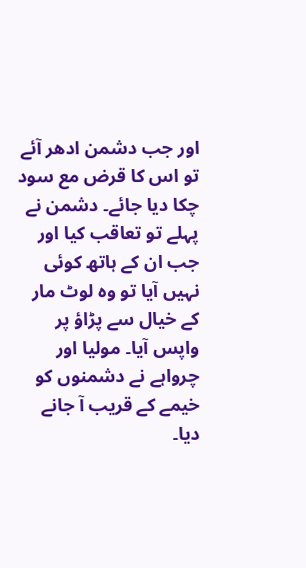اور جب دشمن ادھر آئے تو اس کا قرض مع سود چکا دیا جائے۔ دشمن نے پہلے تو تعاقب کیا اور جب ان کے ہاتھ کوئی نہیں آیا تو وہ لوٹ مار کے خیال سے پڑاؤ پر واپس آیا۔ مولیا اور چرواہے نے دشمنوں کو خیمے کے قریب آ جانے دیا۔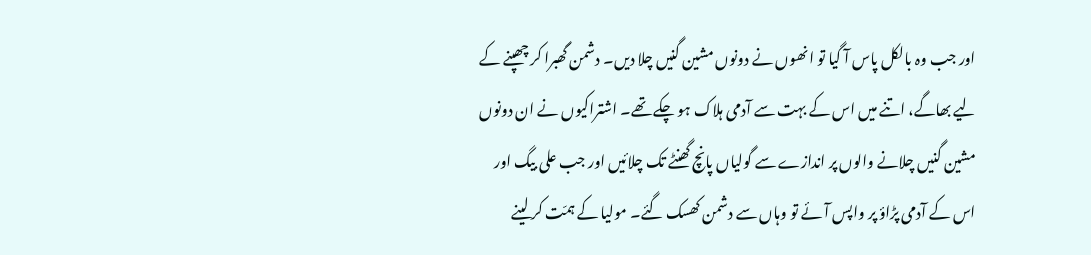اور جب وہ بالکل پاس آ گیا تو انھوں نے دونوں مشین گنیں چلا دیں۔ دشمن گھبرا کر چھپنے کے لیے بھاگے، اتنے میں اس کے بہت سے آدمی ہلاک ہو چکے تھے۔ اشتراکیوں نے ان دونوں مشین گنیں چلانے والوں پر اندازے سے گولیاں پانچ گھنٹے تک چلائیں اور جب علی بیگ اور اس کے آدمی پڑاؤ پر واپس آئے تو وہاں سے دشمن کھسک گئے۔ مولیا کے ہمّت کر لینے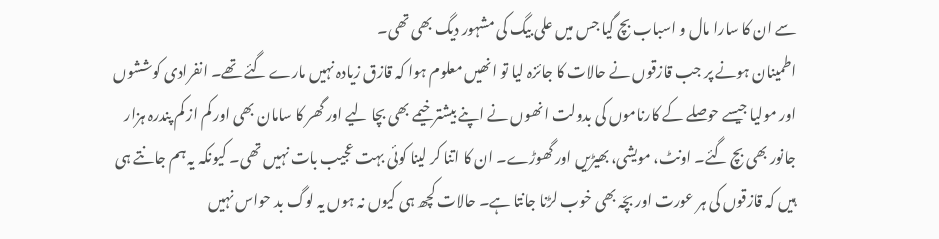سے ان کا سارا مال و اسباب بچ گیا جس میں علی بیگ کی مشہور دیگ بھی تھی۔
اطمینان ہونے پر جب قازقوں نے حالات کا جائزہ لیا تو انھیں معلوم ہوا کہ قازق زیادہ نہیں مارے گئے تھے۔ انفرادی کوششوں اور مولیا جیسے حوصلے کے کارناموں کی بدولت انھوں نے اپنے بیشتر خیمے بھی بچا لیے اور گھر کا سامان بھی اور کم از کم پندرہ ہزار جانور بھی بچ گئے۔ اونٹ، مویشی، بھیڑیں اور گھوڑے۔ ان کا اتنا کر لینا کوئی بہت عجیب بات نہیں تھی۔ کیونکہ یہ ہم جانتے ہی ہیں کہ قازقوں کی ہر عورت اور بچّہ بھی خوب لڑنا جانتا ہے۔ حالات کچھ ہی کیوں نہ ہوں یہ لوگ بد حواس نہیں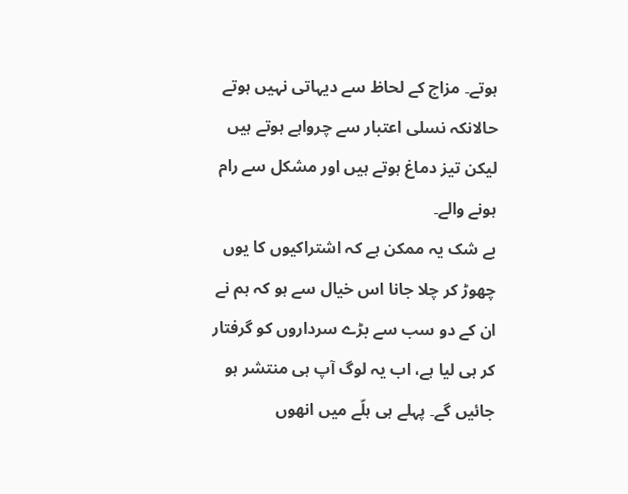ہوتے۔ مزاج کے لحاظ سے دیہاتی نہیں ہوتے حالانکہ نسلی اعتبار سے چرواہے ہوتے ہیں لیکن تیز دماغ ہوتے ہیں اور مشکل سے رام ہونے والے۔
بے شک یہ ممکن ہے کہ اشتراکیوں کا یوں چھوڑ کر چلا جانا اس خیال سے ہو کہ ہم نے ان کے دو سب سے بڑے سرداروں کو گرفتار کر ہی لیا ہے، اب یہ لوگ آپ ہی منتشر ہو جائیں گے۔ پہلے ہی ہلّے میں انھوں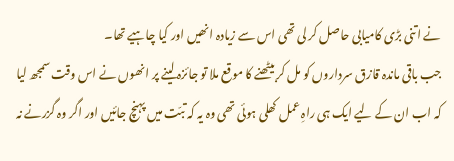نے اتنی بڑی کامیابی حاصل کر لی تھی اس سے زیادہ انھیں اور کیا چاہیے تھا۔
جب باقی ماندہ قازق سرداروں کو مل کر بیٹھنے کا موقع ملا تو جائزہ لینے پر انھوں نے اس وقت سمجھ لیا کہ اب ان کے لیے ایک ہی راہِ عمل کھلی ہوئی تھی وہ یہ کہ تبّت میں پہنچ جائیں اور اگر وہ گزرنے نہ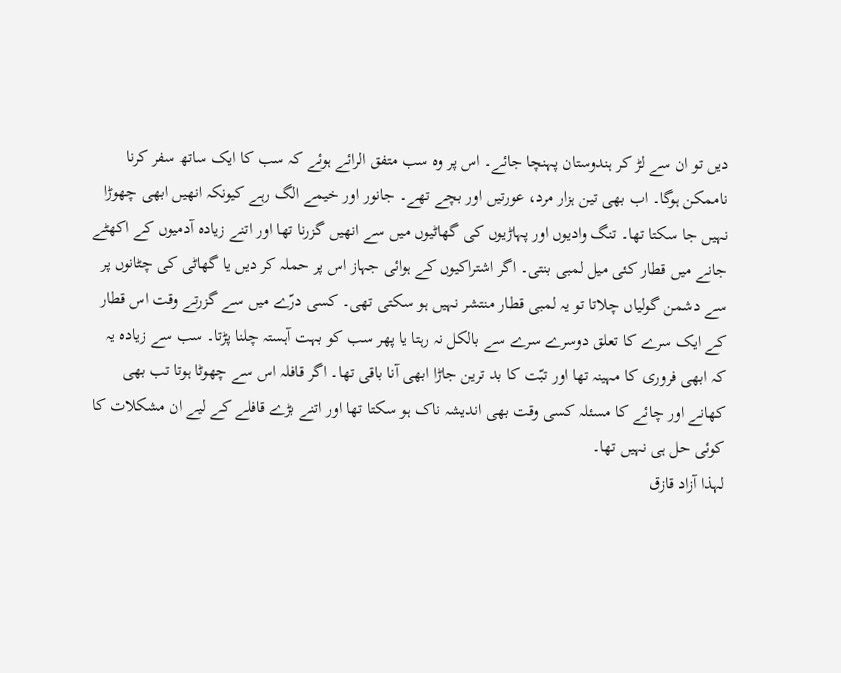دیں تو ان سے لڑ کر ہندوستان پہنچا جائے۔ اس پر وہ سب متفق الرائے ہوئے کہ سب کا ایک ساتھ سفر کرنا ناممکن ہوگا۔ اب بھی تین ہزار مرد، عورتیں اور بچے تھے۔ جانور اور خیمے الگ رہے کیونکہ انھیں ابھی چھوڑا نہیں جا سکتا تھا۔ تنگ وادیوں اور پہاڑیوں کی گھاٹیوں میں سے انھیں گزرنا تھا اور اتنے زیادہ آدمیوں کے اکھٹے جانے میں قطار کئی میل لمبی بنتی۔ اگر اشتراکیوں کے ہوائی جہاز اس پر حملہ کر دیں یا گھاٹی کی چٹانوں پر سے دشمن گولیاں چلاتا تو یہ لمبی قطار منتشر نہیں ہو سکتی تھی۔ کسی درّے میں سے گزرتے وقت اس قطار کے ایک سرے کا تعلق دوسرے سرے سے بالکل نہ رہتا یا پھر سب کو بہت آہستہ چلنا پڑتا۔ سب سے زیادہ یہ کہ ابھی فروری کا مہینہ تھا اور تبّت کا بد ترین جاڑا ابھی آنا باقی تھا۔ اگر قافلہ اس سے چھوٹا ہوتا تب بھی کھانے اور چائے کا مسئلہ کسی وقت بھی اندیشہ ناک ہو سکتا تھا اور اتنے بڑے قافلے کے لیے ان مشکلات کا کوئی حل ہی نہیں تھا۔
لہذا آزاد قازق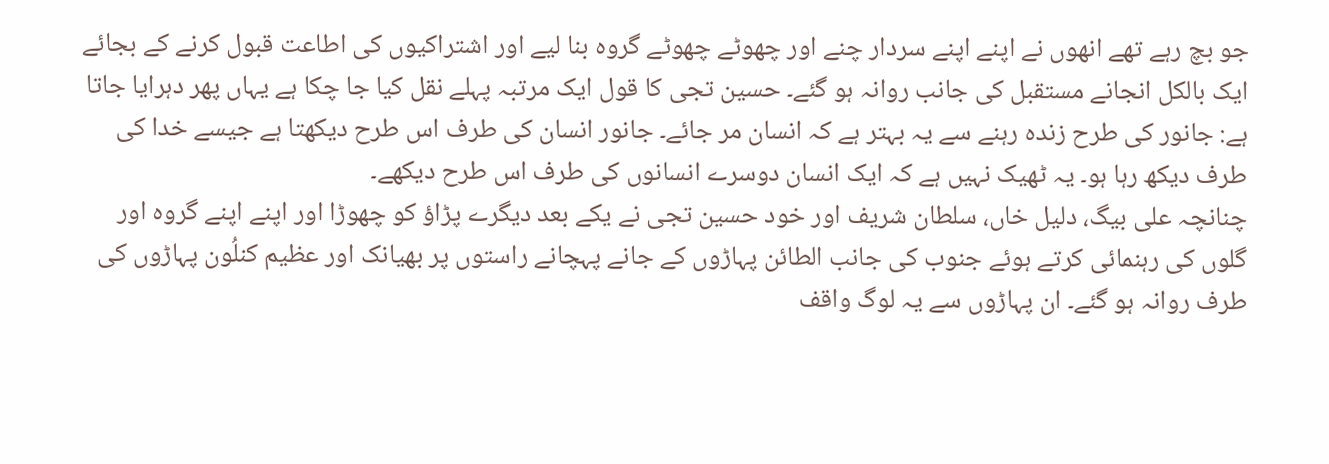جو بچ رہے تھے انھوں نے اپنے اپنے سردار چنے اور چھوٹے چھوٹے گروہ بنا لیے اور اشتراکیوں کی اطاعت قبول کرنے کے بجائے ایک بالکل انجانے مستقبل کی جانب روانہ ہو گئے۔ حسین تجی کا قول ایک مرتبہ پہلے نقل کیا جا چکا ہے یہاں پھر دہرایا جاتا ہے: جانور کی طرح زندہ رہنے سے یہ بہتر ہے کہ انسان مر جائے۔ جانور انسان کی طرف اس طرح دیکھتا ہے جیسے خدا کی طرف دیکھ رہا ہو۔ یہ ٹھیک نہیں ہے کہ ایک انسان دوسرے انسانوں کی طرف اس طرح دیکھے۔
چنانچہ علی بیگ، دلیل خاں، سلطان شریف اور خود حسین تجی نے یکے بعد دیگرے پڑاؤ کو چھوڑا اور اپنے اپنے گروہ اور گلوں کی رہنمائی کرتے ہوئے جنوب کی جانب الطائن پہاڑوں کے جانے پہچانے راستوں پر بھیانک اور عظیم کنلُون پہاڑوں کی طرف روانہ ہو گئے۔ ان پہاڑوں سے یہ لوگ واقف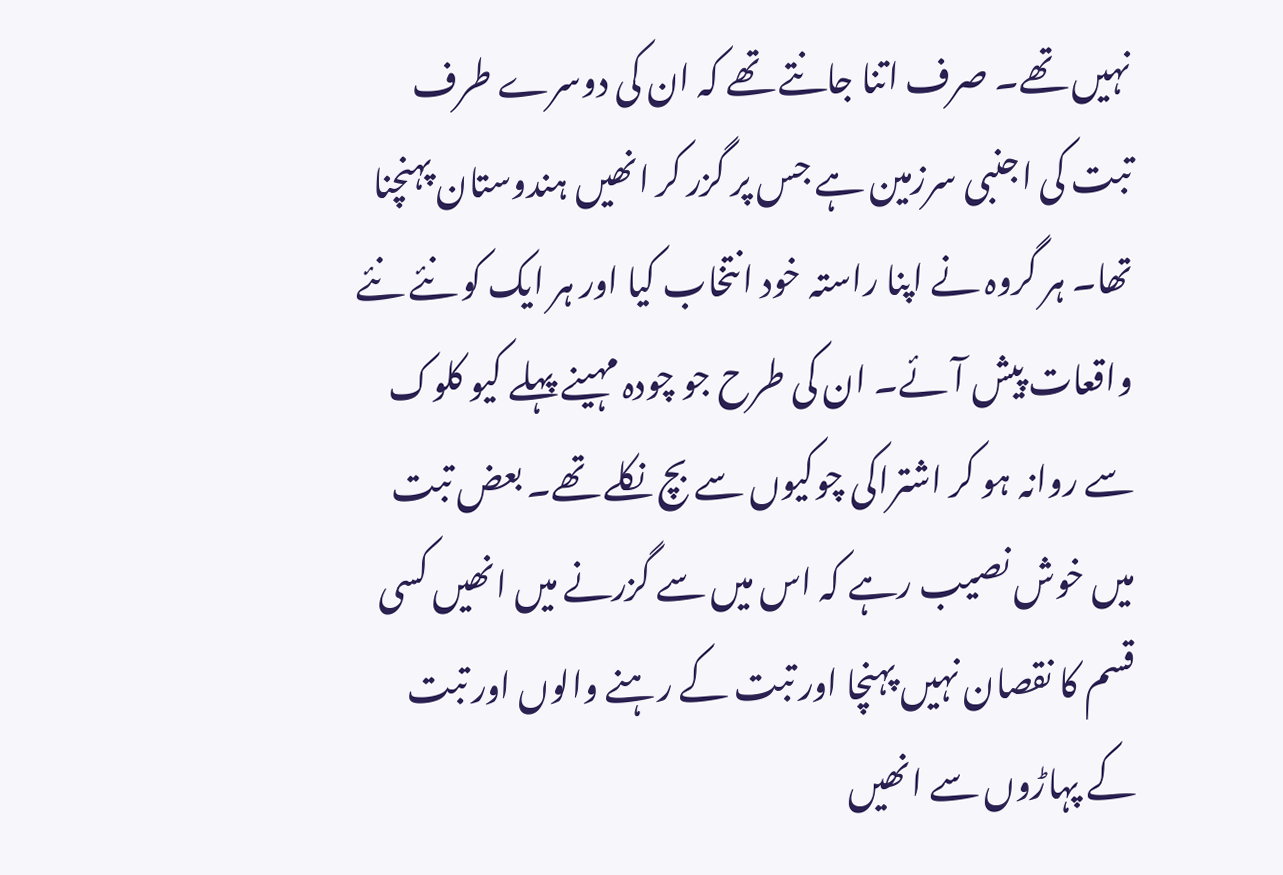نہیں تھے۔ صرف اتنا جانتے تھے کہ ان کی دوسرے طرف تبت کی اجنبی سرزمین ہے جس پر گزر کر انھیں ہندوستان پہنچنا تھا۔ ہر گروہ نے اپنا راستہ خود انتخاب کیا اور ہر ایک کو نئے نئے واقعات پیش آئے۔ ان کی طرح جو چودہ مہینے پہلے کیو کلوک سے روانہ ہو کر اشتراکی چوکیوں سے بچ نکلے تھے۔ بعض تبت میں خوش نصیب رہے کہ اس میں سے گزرنے میں انھیں کسی قسم کا نقصان نہیں پہنچا اور تبت کے رہنے والوں اور تبت کے پہاڑوں سے انھیں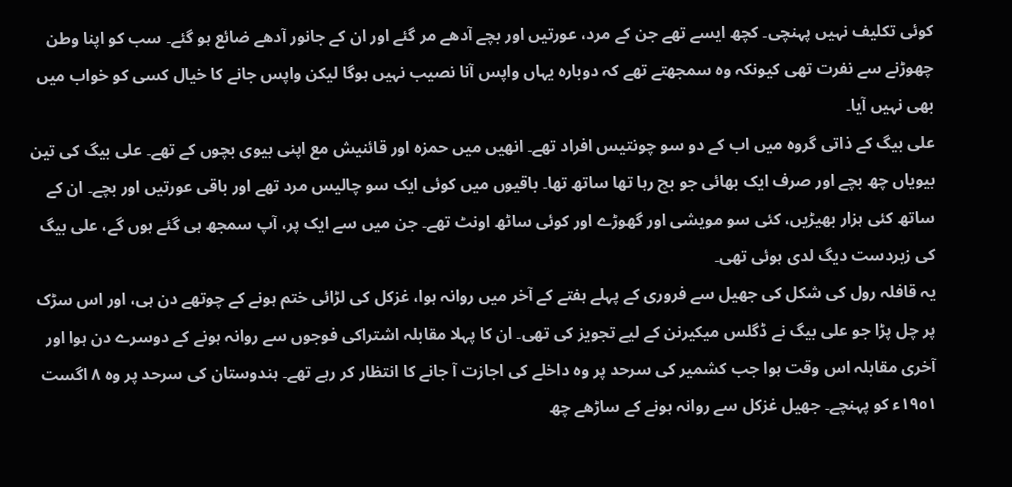کوئی تکلیف نہیں پہنچی۔ کچھ ایسے تھے جن کے مرد، عورتیں اور بچے آدھے مر گئے اور ان کے جانور آدھے ضائع ہو گئے۔ سب کو اپنا وطن چھوڑنے سے نفرت تھی کیونکہ وہ سمجھتے تھے کہ دوبارہ یہاں واپس آنا نصیب نہیں ہوگا لیکن واپس جانے کا خیال کسی کو خواب میں بھی نہیں آیا۔
علی بیگ کے ذاتی گروہ میں اب کے دو سو چونتیس افراد تھے۔ انھیں میں حمزہ اور قائنیش مع اپنی بیوی بچوں کے تھے۔ علی بیگ کی تین بیویاں چھ بچے اور صرف ایک بھائی جو بچ رہا تھا ساتھ تھا۔ باقیوں میں کوئی ایک سو چالیس مرد تھے اور باقی عورتیں اور بچے۔ ان کے ساتھ کئی ہزار بھیڑیں، کئی سو مویشی اور گھوڑے اور کوئی ساٹھ اونٹ تھے۔ جن میں سے ایک پر، آپ سمجھ ہی گئے ہوں گے، علی بیگ کی زبردست دیگ لدی ہوئی تھی۔
یہ قافلہ رول کی شکل کی جھیل سے فروری کے پہلے ہفتے کے آخر میں روانہ ہوا، غزکل کی لڑائی ختم ہونے کے چوتھے دن ہی، اور اس سڑک پر چل پڑا جو علی بیگ نے ڈگلس میکیرنن کے لیے تجویز کی تھی۔ ان کا پہلا مقابلہ اشتراکی فوجوں سے روانہ ہونے کے دوسرے دن ہوا اور آخری مقابلہ اس وقت ہوا جب کشمیر کی سرحد پر وہ داخلے کی اجازت آ جانے کا انتظار کر رہے تھے۔ ہندوستان کی سرحد پر وہ ٨ اگست ١٩٥١ء کو پہنچے۔ جھیل غزکل سے روانہ ہونے کے ساڑھے چھ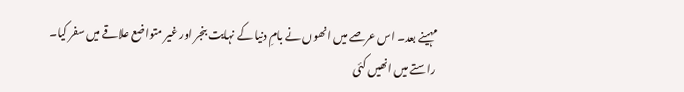مہینے بعد۔ اس عرصے میں انھوں نے بامِ دنیا کے نہایت بنجر اور غیر متواضع علاقے میں سفر کیا۔ راستے میں انھیں کئی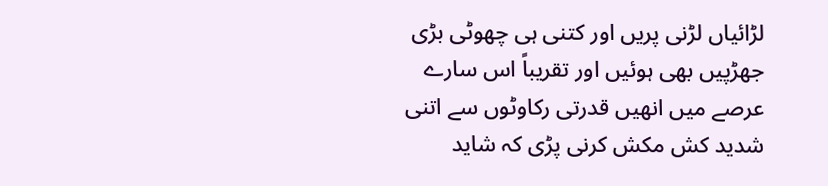لڑائیاں لڑنی پریں اور کتنی ہی چھوٹی بڑی جھڑپیں بھی ہوئیں اور تقریباً اس سارے عرصے میں انھیں قدرتی رکاوٹوں سے اتنی شدید کش مکش کرنی پڑی کہ شاید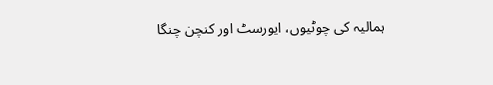ہمالیہ کی چوٹیوں، ایورسٹ اور کنچن چنگا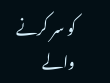کو سر کرنے والے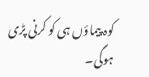کوہ پیماؤں ہی کو کرنی پڑی ہوگی۔